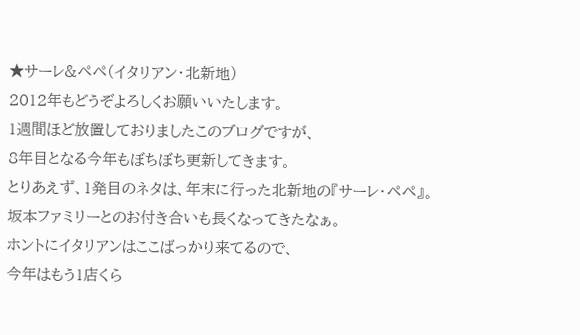★サーレ&ペペ(イタリアン・北新地)
2012年もどうぞよろしくお願いいたします。
1週間ほど放置しておりましたこのブログですが、
8年目となる今年もぼちぼち更新してきます。
とりあえず、1発目のネタは、年末に行った北新地の『サーレ・ペペ』。
坂本ファミリーとのお付き合いも長くなってきたなぁ。
ホントにイタリアンはここばっかり来てるので、
今年はもう1店くら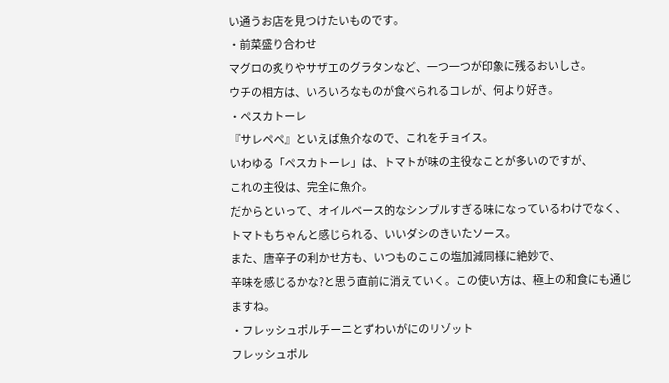い通うお店を見つけたいものです。
・前菜盛り合わせ
マグロの炙りやサザエのグラタンなど、一つ一つが印象に残るおいしさ。
ウチの相方は、いろいろなものが食べられるコレが、何より好き。
・ペスカトーレ
『サレペペ』といえば魚介なので、これをチョイス。
いわゆる「ペスカトーレ」は、トマトが味の主役なことが多いのですが、
これの主役は、完全に魚介。
だからといって、オイルベース的なシンプルすぎる味になっているわけでなく、
トマトもちゃんと感じられる、いいダシのきいたソース。
また、唐辛子の利かせ方も、いつものここの塩加減同様に絶妙で、
辛味を感じるかな?と思う直前に消えていく。この使い方は、極上の和食にも通じますね。
・フレッシュポルチーニとずわいがにのリゾット
フレッシュポル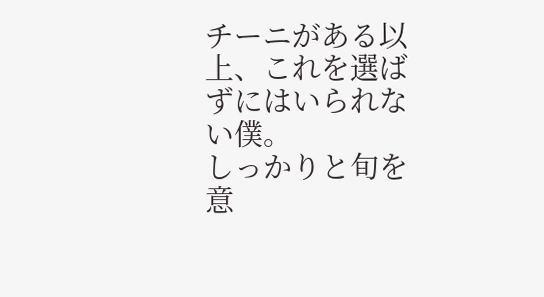チーニがある以上、これを選ばずにはいられない僕。
しっかりと旬を意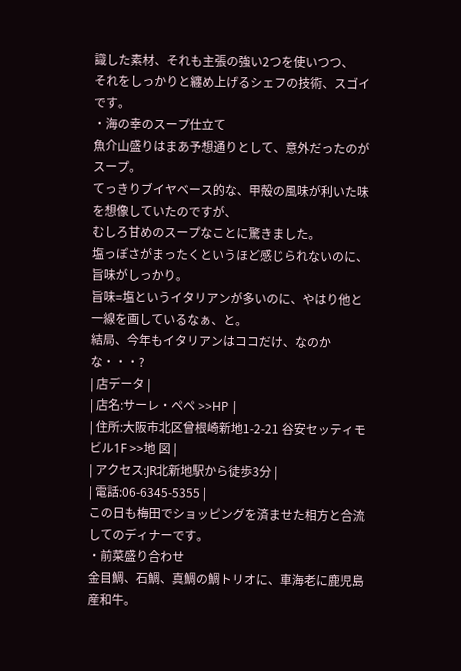識した素材、それも主張の強い2つを使いつつ、
それをしっかりと纏め上げるシェフの技術、スゴイです。
・海の幸のスープ仕立て
魚介山盛りはまあ予想通りとして、意外だったのがスープ。
てっきりブイヤベース的な、甲殻の風味が利いた味を想像していたのですが、
むしろ甘めのスープなことに驚きました。
塩っぽさがまったくというほど感じられないのに、旨味がしっかり。
旨味=塩というイタリアンが多いのに、やはり他と一線を画しているなぁ、と。
結局、今年もイタリアンはココだけ、なのかな・・・?
| 店データ |
| 店名:サーレ・ペペ >>HP |
| 住所:大阪市北区曾根崎新地1-2-21 谷安セッティモビル1F >>地 図 |
| アクセス:JR北新地駅から徒歩3分 |
| 電話:06-6345-5355 |
この日も梅田でショッピングを済ませた相方と合流してのディナーです。
・前菜盛り合わせ
金目鯛、石鯛、真鯛の鯛トリオに、車海老に鹿児島産和牛。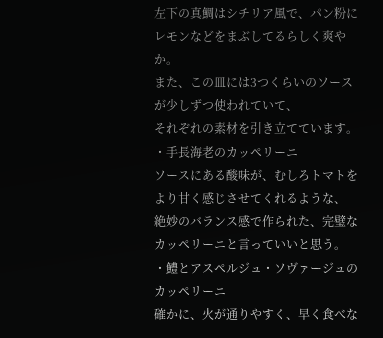左下の真鯛はシチリア風で、パン粉にレモンなどをまぶしてるらしく爽やか。
また、この皿には3つくらいのソースが少しずつ使われていて、
それぞれの素材を引き立てています。
・手長海老のカッペリーニ
ソースにある酸味が、むしろトマトをより甘く感じさせてくれるような、
絶妙のバランス感で作られた、完璧なカッペリーニと言っていいと思う。
・鱧とアスペルジュ・ソヴァージュのカッペリーニ
確かに、火が通りやすく、早く食べな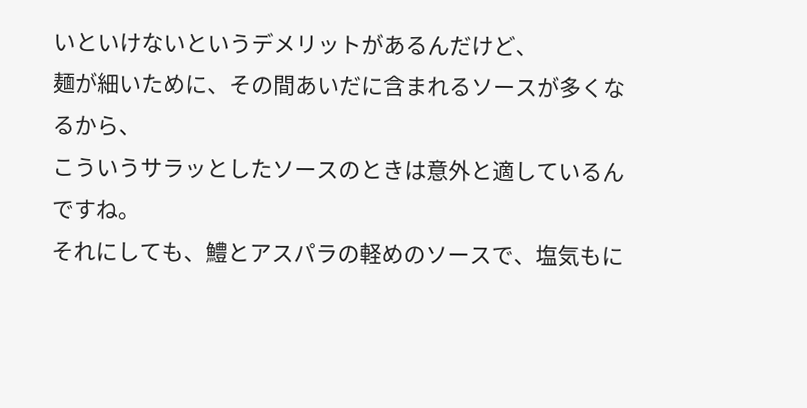いといけないというデメリットがあるんだけど、
麺が細いために、その間あいだに含まれるソースが多くなるから、
こういうサラッとしたソースのときは意外と適しているんですね。
それにしても、鱧とアスパラの軽めのソースで、塩気もに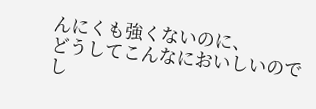んにくも強くないのに、
どうしてこんなにおいしいのでし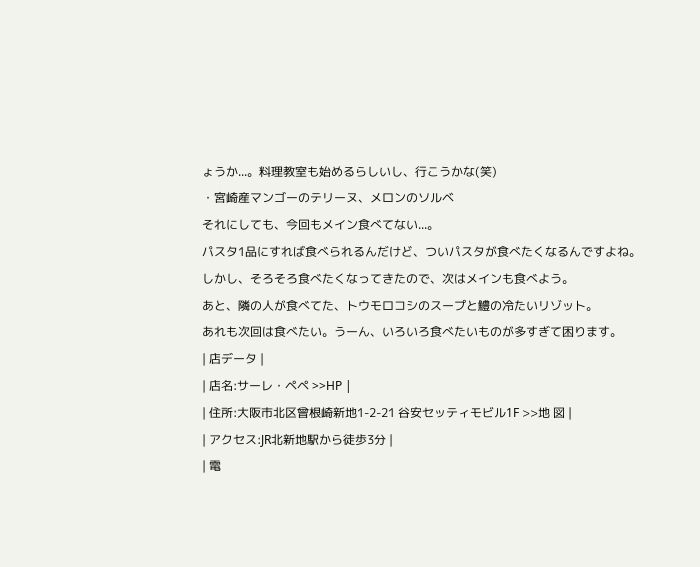ょうか...。料理教室も始めるらしいし、行こうかな(笑)
・宮崎産マンゴーのテリーヌ、メロンのソルベ
それにしても、今回もメイン食べてない...。
パスタ1品にすれば食べられるんだけど、ついパスタが食べたくなるんですよね。
しかし、そろそろ食べたくなってきたので、次はメインも食べよう。
あと、隣の人が食べてた、トウモロコシのスープと鱧の冷たいリゾット。
あれも次回は食べたい。うーん、いろいろ食べたいものが多すぎて困ります。
| 店データ |
| 店名:サーレ・ペペ >>HP |
| 住所:大阪市北区曾根崎新地1-2-21 谷安セッティモビル1F >>地 図 |
| アクセス:JR北新地駅から徒歩3分 |
| 電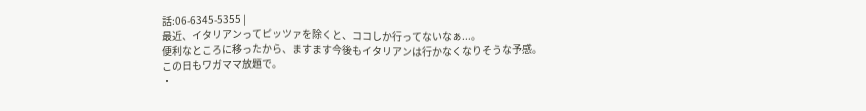話:06-6345-5355 |
最近、イタリアンってピッツァを除くと、ココしか行ってないなぁ...。
便利なところに移ったから、ますます今後もイタリアンは行かなくなりそうな予感。
この日もワガママ放題で。
・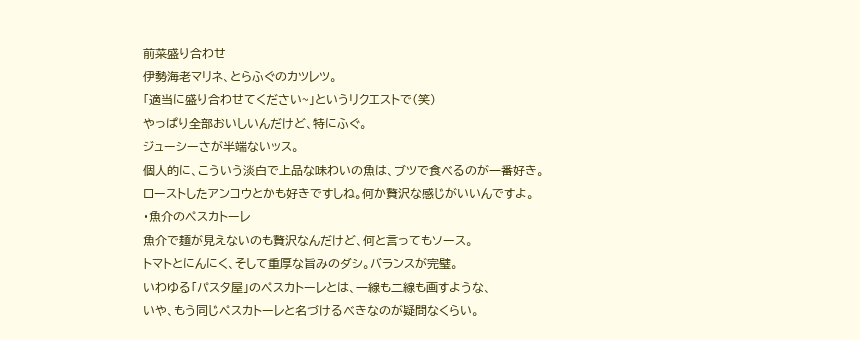前菜盛り合わせ
伊勢海老マリネ、とらふぐのカツレツ。
「適当に盛り合わせてください~」というリクエストで(笑)
やっぱり全部おいしいんだけど、特にふぐ。
ジューシーさが半端ないッス。
個人的に、こういう淡白で上品な味わいの魚は、ブツで食べるのが一番好き。
ローストしたアンコウとかも好きですしね。何か贅沢な感じがいいんですよ。
・魚介のペスカトーレ
魚介で麺が見えないのも贅沢なんだけど、何と言ってもソース。
トマトとにんにく、そして重厚な旨みのダシ。バランスが完璧。
いわゆる「パスタ屋」のペスカトーレとは、一線も二線も画すような、
いや、もう同じペスカトーレと名づけるべきなのが疑問なくらい。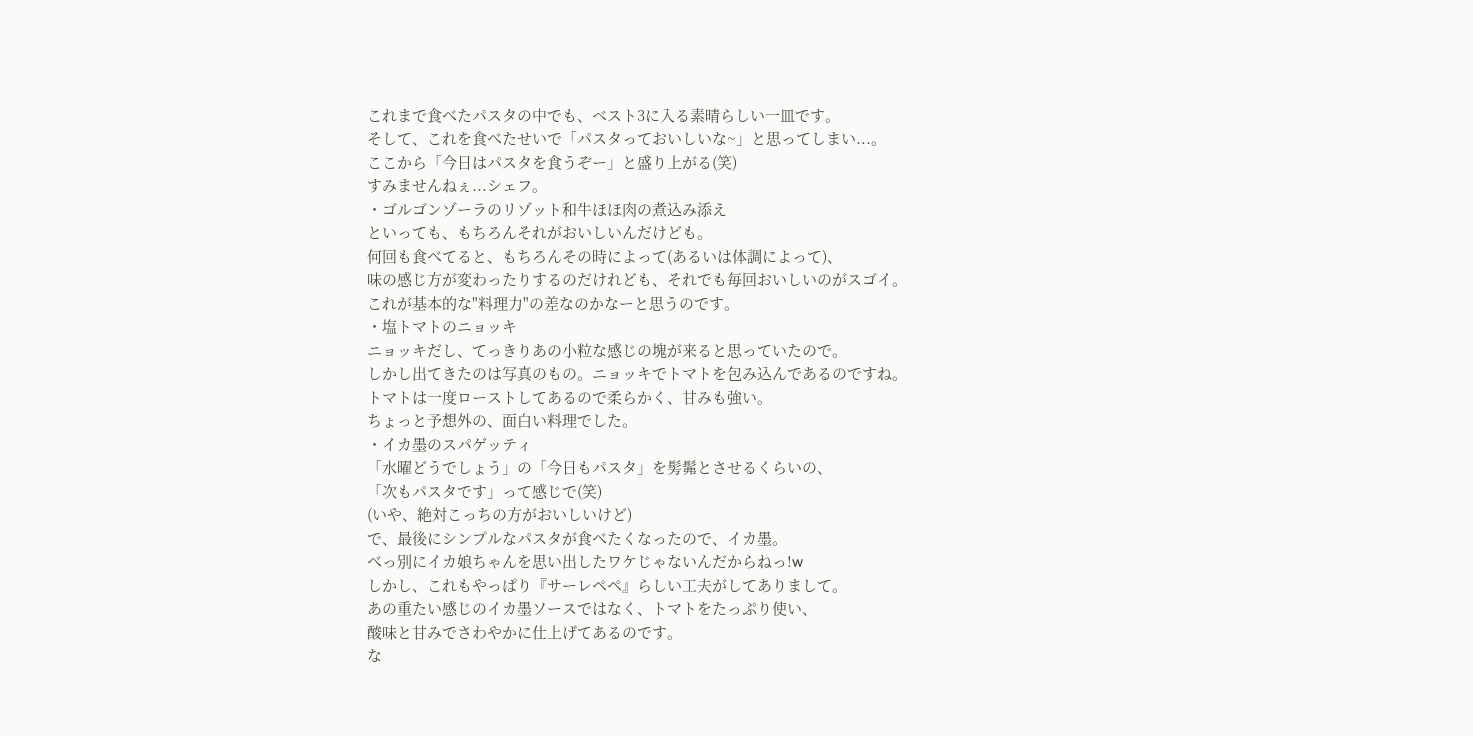これまで食べたパスタの中でも、ベスト3に入る素晴らしい一皿です。
そして、これを食べたせいで「パスタっておいしいな~」と思ってしまい...。
ここから「今日はパスタを食うぞー」と盛り上がる(笑)
すみませんねぇ...シェフ。
・ゴルゴンゾーラのリゾット和牛ほほ肉の煮込み添え
といっても、もちろんそれがおいしいんだけども。
何回も食べてると、もちろんその時によって(あるいは体調によって)、
味の感じ方が変わったりするのだけれども、それでも毎回おいしいのがスゴイ。
これが基本的な"料理力"の差なのかなーと思うのです。
・塩トマトのニョッキ
ニョッキだし、てっきりあの小粒な感じの塊が来ると思っていたので。
しかし出てきたのは写真のもの。ニョッキでトマトを包み込んであるのですね。
トマトは一度ローストしてあるので柔らかく、甘みも強い。
ちょっと予想外の、面白い料理でした。
・イカ墨のスパゲッティ
「水曜どうでしょう」の「今日もパスタ」を髣髴とさせるくらいの、
「次もパスタです」って感じで(笑)
(いや、絶対こっちの方がおいしいけど)
で、最後にシンプルなパスタが食べたくなったので、イカ墨。
べっ別にイカ娘ちゃんを思い出したワケじゃないんだからねっ!w
しかし、これもやっぱり『サーレペペ』らしい工夫がしてありまして。
あの重たい感じのイカ墨ソースではなく、トマトをたっぷり使い、
酸味と甘みでさわやかに仕上げてあるのです。
な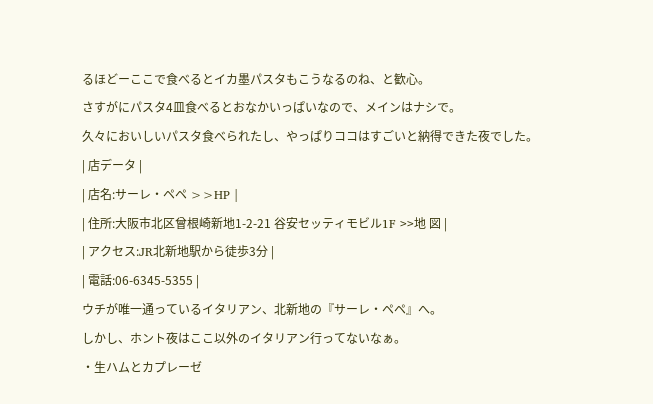るほどーここで食べるとイカ墨パスタもこうなるのね、と歓心。
さすがにパスタ4皿食べるとおなかいっぱいなので、メインはナシで。
久々においしいパスタ食べられたし、やっぱりココはすごいと納得できた夜でした。
| 店データ |
| 店名:サーレ・ペペ >>HP |
| 住所:大阪市北区曾根崎新地1-2-21 谷安セッティモビル1F >>地 図 |
| アクセス:JR北新地駅から徒歩3分 |
| 電話:06-6345-5355 |
ウチが唯一通っているイタリアン、北新地の『サーレ・ペペ』へ。
しかし、ホント夜はここ以外のイタリアン行ってないなぁ。
・生ハムとカプレーゼ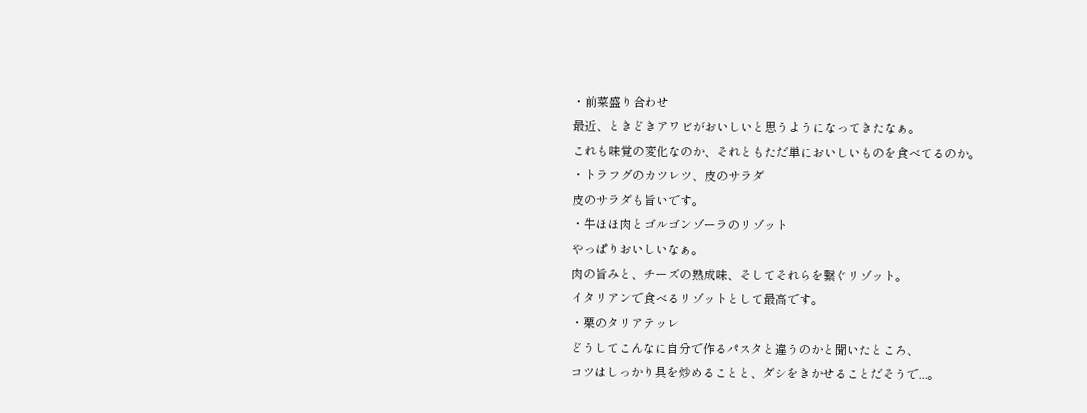・前菜盛り合わせ
最近、ときどきアワビがおいしいと思うようになってきたなぁ。
これも味覚の変化なのか、それともただ単においしいものを食べてるのか。
・トラフグのカツレツ、皮のサラダ
皮のサラダも旨いです。
・牛ほほ肉とゴルゴンゾーラのリゾット
やっぱりおいしいなぁ。
肉の旨みと、チーズの熟成味、そしてそれらを繋ぐリゾット。
イタリアンで食べるリゾットとして最高です。
・栗のタリアテッレ
どうしてこんなに自分で作るパスタと違うのかと聞いたところ、
コツはしっかり具を炒めることと、ダシをきかせることだそうで...。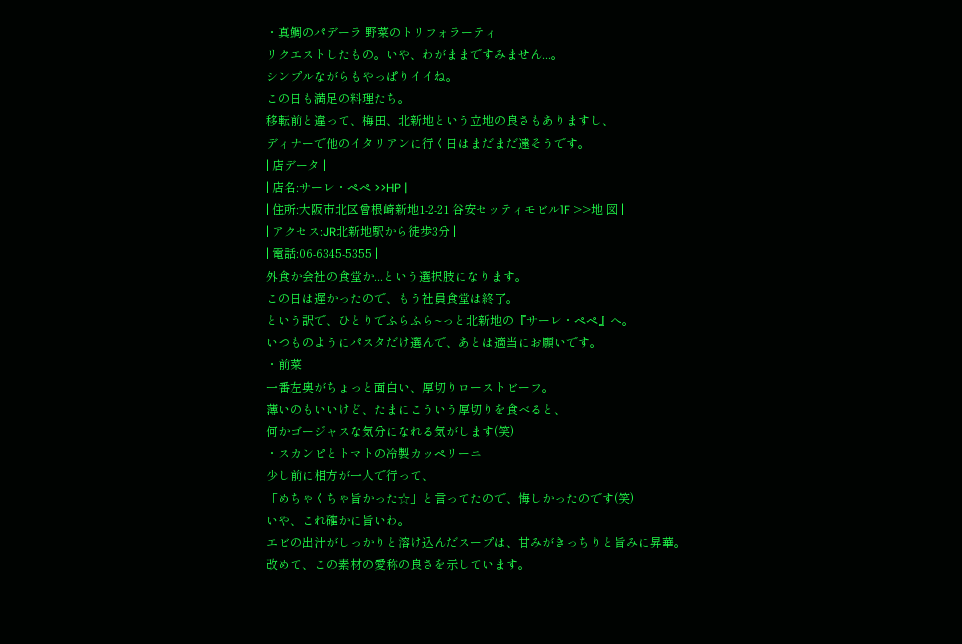・真鯛のパデーラ 野菜のトリフォラーティ
リクエストしたもの。いや、わがままですみません...。
シンプルながらもやっぱりイイね。
この日も満足の料理たち。
移転前と違って、梅田、北新地という立地の良さもありますし、
ディナーで他のイタリアンに行く日はまだまだ遠そうです。
| 店データ |
| 店名:サーレ・ペペ >>HP |
| 住所:大阪市北区曾根崎新地1-2-21 谷安セッティモビル1F >>地 図 |
| アクセス:JR北新地駅から徒歩3分 |
| 電話:06-6345-5355 |
外食か会社の食堂か...という選択肢になります。
この日は遅かったので、もう社員食堂は終了。
という訳で、ひとりでふらふら~っと北新地の『サーレ・ペペ』へ。
いつものようにパスタだけ選んで、あとは適当にお願いです。
・前菜
一番左奥がちょっと面白い、厚切りローストビーフ。
薄いのもいいけど、たまにこういう厚切りを食べると、
何かゴージャスな気分になれる気がします(笑)
・スカンピとトマトの冷製カッペリーニ
少し前に相方が一人で行って、
「めちゃくちゃ旨かった☆」と言ってたので、悔しかったのです(笑)
いや、これ確かに旨いわ。
エビの出汁がしっかりと溶け込んだスープは、甘みがきっちりと旨みに昇華。
改めて、この素材の愛称の良さを示しています。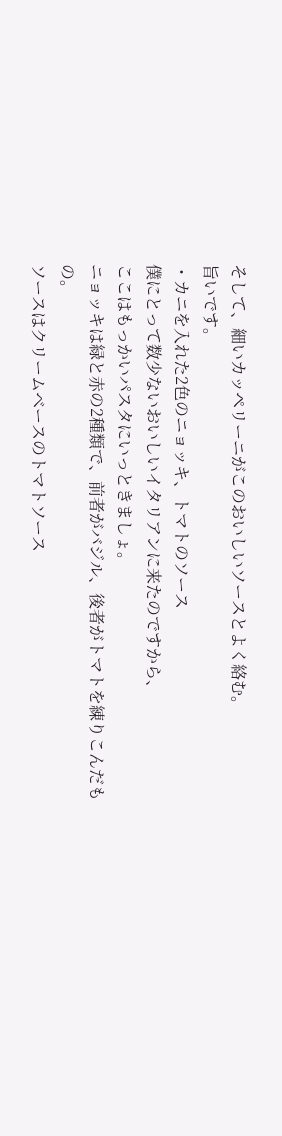そして、細いカッペリーニがこのおいしいソースとよく絡む。
旨いです。
・カニを入れた2色のニョッキ、トマトのソース
僕にとって数少ないおいしいイタリアンに来たのですから、
ここはもっかいパスタにいっときましょ。
ニョッキは緑と赤の2種類で、前者がバジル、後者がトマトを練りこんだもの。
ソースはクリームベースのトマトソース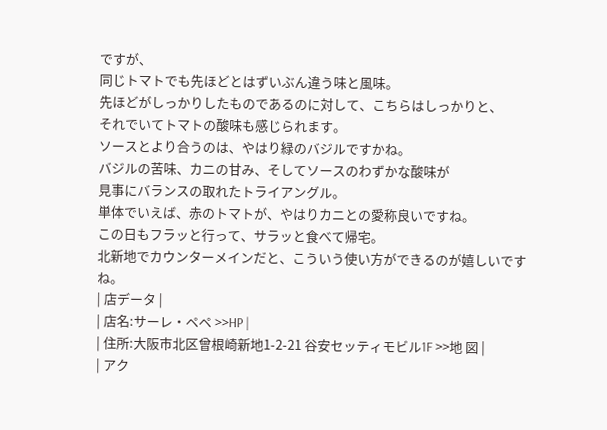ですが、
同じトマトでも先ほどとはずいぶん違う味と風味。
先ほどがしっかりしたものであるのに対して、こちらはしっかりと、
それでいてトマトの酸味も感じられます。
ソースとより合うのは、やはり緑のバジルですかね。
バジルの苦味、カニの甘み、そしてソースのわずかな酸味が
見事にバランスの取れたトライアングル。
単体でいえば、赤のトマトが、やはりカニとの愛称良いですね。
この日もフラッと行って、サラッと食べて帰宅。
北新地でカウンターメインだと、こういう使い方ができるのが嬉しいですね。
| 店データ |
| 店名:サーレ・ペペ >>HP |
| 住所:大阪市北区曾根崎新地1-2-21 谷安セッティモビル1F >>地 図 |
| アク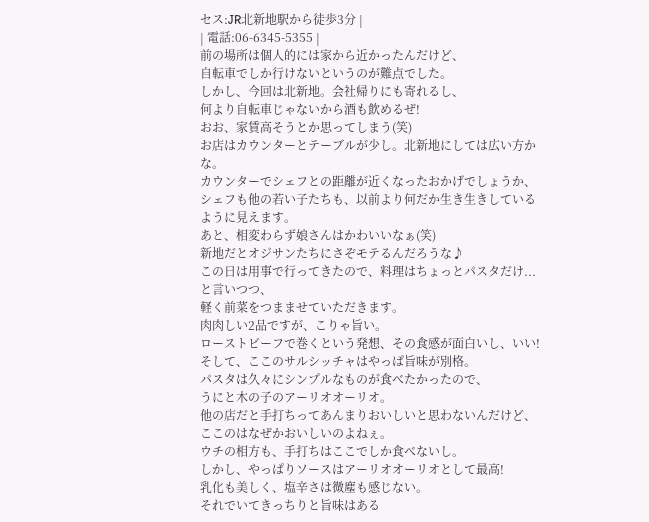セス:JR北新地駅から徒歩3分 |
| 電話:06-6345-5355 |
前の場所は個人的には家から近かったんだけど、
自転車でしか行けないというのが難点でした。
しかし、今回は北新地。会社帰りにも寄れるし、
何より自転車じゃないから酒も飲めるぜ!
おお、家賃高そうとか思ってしまう(笑)
お店はカウンターとテーブルが少し。北新地にしては広い方かな。
カウンターでシェフとの距離が近くなったおかげでしょうか、
シェフも他の若い子たちも、以前より何だか生き生きしているように見えます。
あと、相変わらず娘さんはかわいいなぁ(笑)
新地だとオジサンたちにさぞモテるんだろうな♪
この日は用事で行ってきたので、料理はちょっとパスタだけ...と言いつつ、
軽く前菜をつまませていただきます。
肉肉しい2品ですが、こりゃ旨い。
ローストビーフで巻くという発想、その食感が面白いし、いい!
そして、ここのサルシッチャはやっぱ旨味が別格。
パスタは久々にシンプルなものが食べたかったので、
うにと木の子のアーリオオーリオ。
他の店だと手打ちってあんまりおいしいと思わないんだけど、
ここのはなぜかおいしいのよねぇ。
ウチの相方も、手打ちはここでしか食べないし。
しかし、やっぱりソースはアーリオオーリオとして最高!
乳化も美しく、塩辛さは微塵も感じない。
それでいてきっちりと旨味はある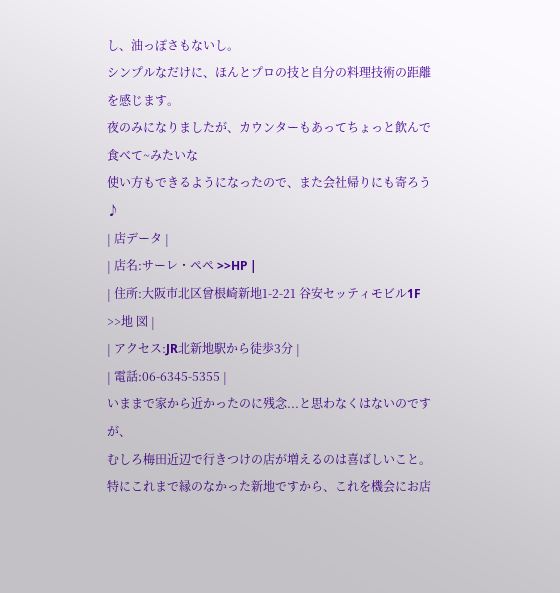し、油っぽさもないし。
シンプルなだけに、ほんとプロの技と自分の料理技術の距離を感じます。
夜のみになりましたが、カウンターもあってちょっと飲んで食べて~みたいな
使い方もできるようになったので、また会社帰りにも寄ろう♪
| 店データ |
| 店名:サーレ・ペペ >>HP |
| 住所:大阪市北区曾根崎新地1-2-21 谷安セッティモビル1F >>地 図 |
| アクセス:JR北新地駅から徒歩3分 |
| 電話:06-6345-5355 |
いままで家から近かったのに残念...と思わなくはないのですが、
むしろ梅田近辺で行きつけの店が増えるのは喜ばしいこと。
特にこれまで縁のなかった新地ですから、これを機会にお店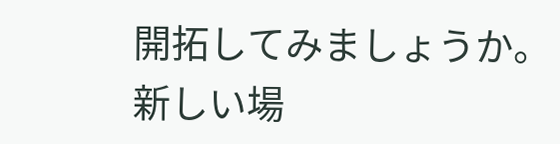開拓してみましょうか。
新しい場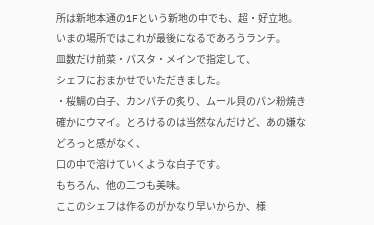所は新地本通の1Fという新地の中でも、超・好立地。
いまの場所ではこれが最後になるであろうランチ。
皿数だけ前菜・パスタ・メインで指定して、
シェフにおまかせでいただきました。
・桜鯛の白子、カンパチの炙り、ムール貝のパン粉焼き
確かにウマイ。とろけるのは当然なんだけど、あの嫌などろっと感がなく、
口の中で溶けていくような白子です。
もちろん、他の二つも美味。
ここのシェフは作るのがかなり早いからか、様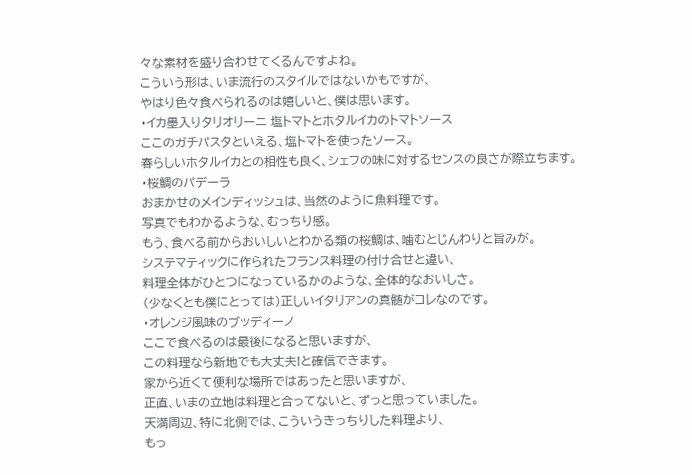々な素材を盛り合わせてくるんですよね。
こういう形は、いま流行のスタイルではないかもですが、
やはり色々食べられるのは嬉しいと、僕は思います。
・イカ墨入りタリオリーニ 塩トマトとホタルイカのトマトソース
ここのガチパスタといえる、塩トマトを使ったソース。
春らしいホタルイカとの相性も良く、シェフの味に対するセンスの良さが際立ちます。
・桜鯛のパデーラ
おまかせのメインディッシュは、当然のように魚料理です。
写真でもわかるような、むっちり感。
もう、食べる前からおいしいとわかる類の桜鯛は、噛むとじんわりと旨みが。
システマティックに作られたフランス料理の付け合せと違い、
料理全体がひとつになっているかのような、全体的なおいしさ。
(少なくとも僕にとっては)正しいイタリアンの真髄がコレなのです。
・オレンジ風味のブッディーノ
ここで食べるのは最後になると思いますが、
この料理なら新地でも大丈夫!と確信できます。
家から近くて便利な場所ではあったと思いますが、
正直、いまの立地は料理と合ってないと、ずっと思っていました。
天満周辺、特に北側では、こういうきっちりした料理より、
もっ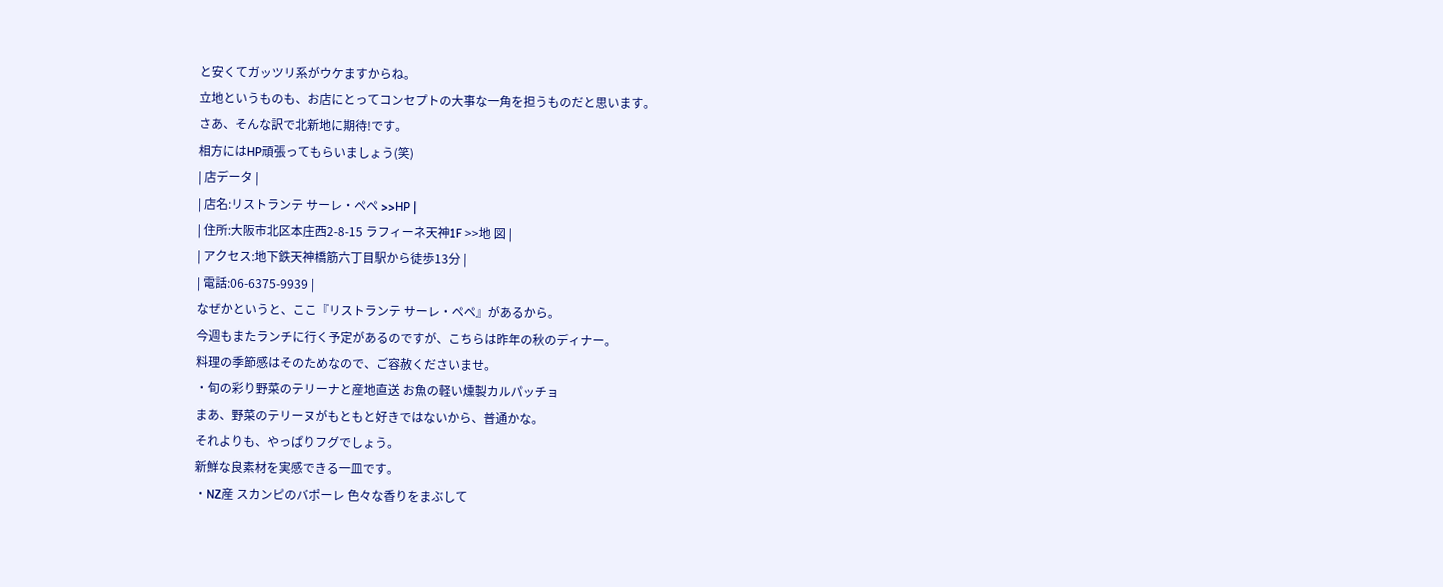と安くてガッツリ系がウケますからね。
立地というものも、お店にとってコンセプトの大事な一角を担うものだと思います。
さあ、そんな訳で北新地に期待!です。
相方にはHP頑張ってもらいましょう(笑)
| 店データ |
| 店名:リストランテ サーレ・ペペ >>HP |
| 住所:大阪市北区本庄西2-8-15 ラフィーネ天神1F >>地 図 |
| アクセス:地下鉄天神橋筋六丁目駅から徒歩13分 |
| 電話:06-6375-9939 |
なぜかというと、ここ『リストランテ サーレ・ペペ』があるから。
今週もまたランチに行く予定があるのですが、こちらは昨年の秋のディナー。
料理の季節感はそのためなので、ご容赦くださいませ。
・旬の彩り野菜のテリーナと産地直送 お魚の軽い燻製カルパッチョ
まあ、野菜のテリーヌがもともと好きではないから、普通かな。
それよりも、やっぱりフグでしょう。
新鮮な良素材を実感できる一皿です。
・NZ産 スカンピのバポーレ 色々な香りをまぶして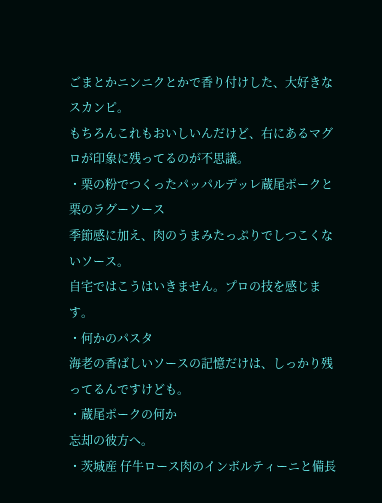ごまとかニンニクとかで香り付けした、大好きなスカンピ。
もちろんこれもおいしいんだけど、右にあるマグロが印象に残ってるのが不思議。
・栗の粉でつくったパッパルデッレ蔵尾ポークと栗のラグーソース
季節感に加え、肉のうまみたっぷりでしつこくないソース。
自宅ではこうはいきません。プロの技を感じます。
・何かのパスタ
海老の香ばしいソースの記憶だけは、しっかり残ってるんですけども。
・蔵尾ポークの何か
忘却の彼方へ。
・茨城産 仔牛ロース肉のインボルティーニと備長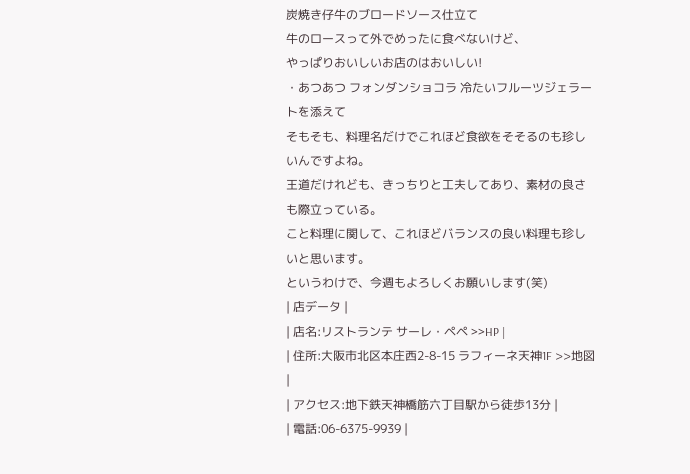炭焼き仔牛のブロードソース仕立て
牛のロースって外でめったに食べないけど、
やっぱりおいしいお店のはおいしい!
・あつあつ フォンダンショコラ 冷たいフルーツジェラートを添えて
そもそも、料理名だけでこれほど食欲をそそるのも珍しいんですよね。
王道だけれども、きっちりと工夫してあり、素材の良さも際立っている。
こと料理に関して、これほどバランスの良い料理も珍しいと思います。
というわけで、今週もよろしくお願いします(笑)
| 店データ |
| 店名:リストランテ サーレ・ペペ >>HP |
| 住所:大阪市北区本庄西2-8-15 ラフィーネ天神1F >>地図 |
| アクセス:地下鉄天神橋筋六丁目駅から徒歩13分 |
| 電話:06-6375-9939 |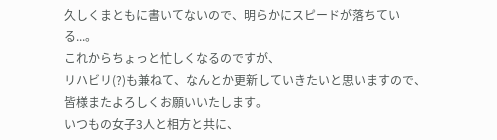久しくまともに書いてないので、明らかにスピードが落ちている...。
これからちょっと忙しくなるのですが、
リハビリ(?)も兼ねて、なんとか更新していきたいと思いますので、
皆様またよろしくお願いいたします。
いつもの女子3人と相方と共に、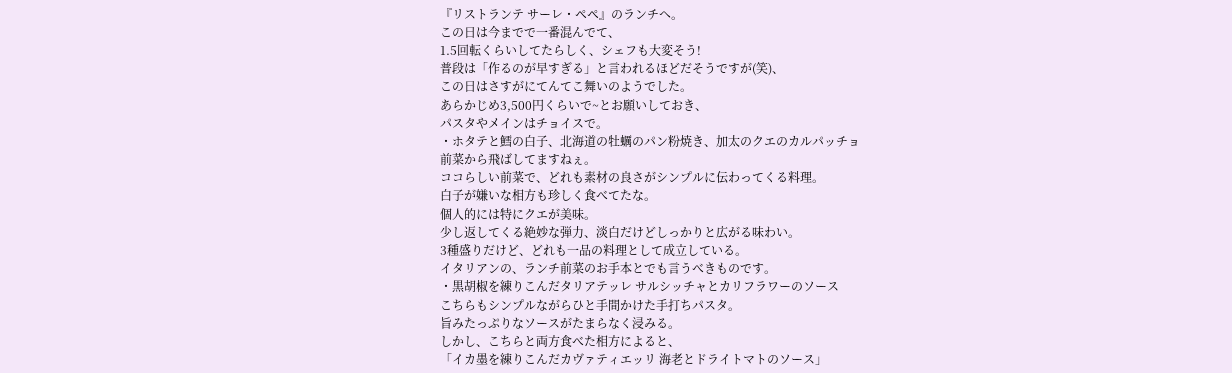『リストランテ サーレ・ペペ』のランチへ。
この日は今までで一番混んでて、
1.5回転くらいしてたらしく、シェフも大変そう!
普段は「作るのが早すぎる」と言われるほどだそうですが(笑)、
この日はさすがにてんてこ舞いのようでした。
あらかじめ3,500円くらいで~とお願いしておき、
パスタやメインはチョイスで。
・ホタテと鱈の白子、北海道の牡蠣のパン粉焼き、加太のクエのカルパッチョ
前菜から飛ばしてますねぇ。
ココらしい前菜で、どれも素材の良さがシンプルに伝わってくる料理。
白子が嫌いな相方も珍しく食べてたな。
個人的には特にクエが美味。
少し返してくる絶妙な弾力、淡白だけどしっかりと広がる味わい。
3種盛りだけど、どれも一品の料理として成立している。
イタリアンの、ランチ前菜のお手本とでも言うべきものです。
・黒胡椒を練りこんだタリアテッレ サルシッチャとカリフラワーのソース
こちらもシンプルながらひと手間かけた手打ちパスタ。
旨みたっぷりなソースがたまらなく浸みる。
しかし、こちらと両方食べた相方によると、
「イカ墨を練りこんだカヴァティエッリ 海老とドライトマトのソース」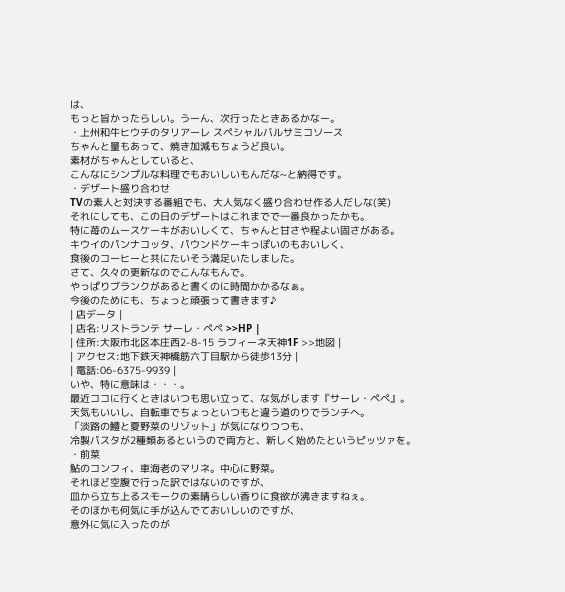は、
もっと旨かったらしい。うーん、次行ったときあるかなー。
・上州和牛ヒウチのタリアーレ スペシャルバルサミコソース
ちゃんと量もあって、焼き加減もちょうど良い。
素材がちゃんとしていると、
こんなにシンプルな料理でもおいしいもんだな~と納得です。
・デザート盛り合わせ
TVの素人と対決する番組でも、大人気なく盛り合わせ作る人だしな(笑)
それにしても、この日のデザートはこれまでで一番良かったかも。
特に苺のムースケーキがおいしくて、ちゃんと甘さや程よい固さがある。
キウイのパンナコッタ、パウンドケーキっぽいのもおいしく、
食後のコーヒーと共にたいそう満足いたしました。
さて、久々の更新なのでこんなもんで。
やっぱりブランクがあると書くのに時間かかるなぁ。
今後のためにも、ちょっと頑張って書きます♪
| 店データ |
| 店名:リストランテ サーレ・ペペ >>HP |
| 住所:大阪市北区本庄西2-8-15 ラフィーネ天神1F >>地図 |
| アクセス:地下鉄天神橋筋六丁目駅から徒歩13分 |
| 電話:06-6375-9939 |
いや、特に意味は・・・。
最近ココに行くときはいつも思い立って、な気がします『サーレ・ペペ』。
天気もいいし、自転車でちょっといつもと違う道のりでランチへ。
「淡路の鱧と夏野菜のリゾット」が気になりつつも、
冷製パスタが2種類あるというので両方と、新しく始めたというピッツァを。
・前菜
鮎のコンフィ、車海老のマリネ。中心に野菜。
それほど空腹で行った訳ではないのですが、
皿から立ち上るスモークの素晴らしい香りに食欲が沸きますねぇ。
そのほかも何気に手が込んでておいしいのですが、
意外に気に入ったのが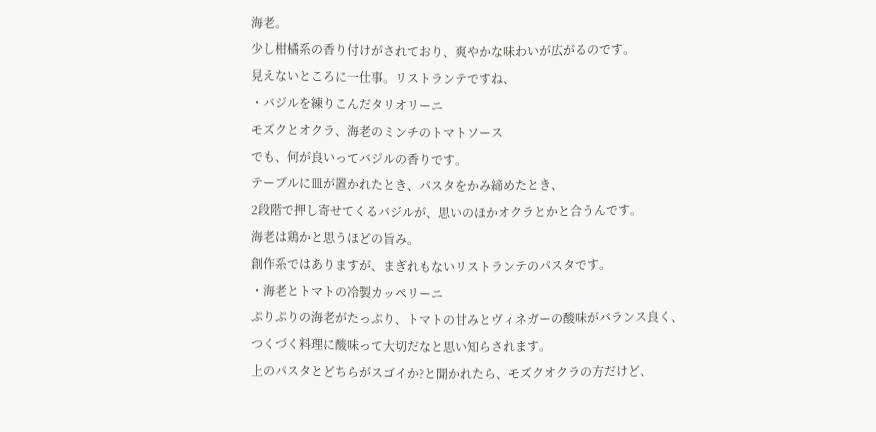海老。
少し柑橘系の香り付けがされており、爽やかな味わいが広がるのです。
見えないところに一仕事。リストランテですね、
・バジルを練りこんだタリオリーニ
モズクとオクラ、海老のミンチのトマトソース
でも、何が良いってバジルの香りです。
テーブルに皿が置かれたとき、パスタをかみ締めたとき、
2段階で押し寄せてくるバジルが、思いのほかオクラとかと合うんです。
海老は鶏かと思うほどの旨み。
創作系ではありますが、まぎれもないリストランテのパスタです。
・海老とトマトの冷製カッペリーニ
ぷりぷりの海老がたっぷり、トマトの甘みとヴィネガーの酸味がバランス良く、
つくづく料理に酸味って大切だなと思い知らされます。
上のパスタとどちらがスゴイか?と聞かれたら、モズクオクラの方だけど、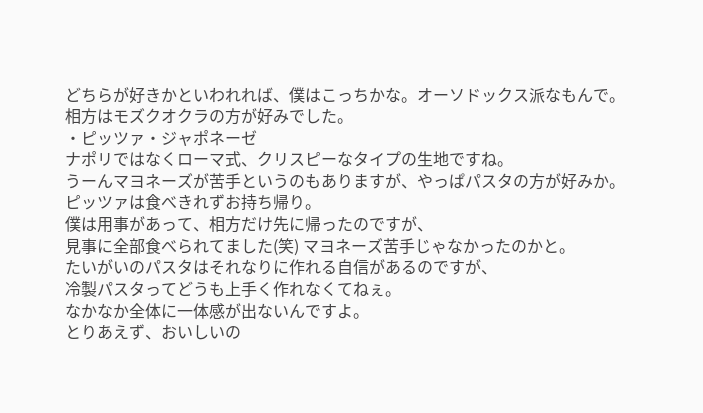どちらが好きかといわれれば、僕はこっちかな。オーソドックス派なもんで。
相方はモズクオクラの方が好みでした。
・ピッツァ・ジャポネーゼ
ナポリではなくローマ式、クリスピーなタイプの生地ですね。
うーんマヨネーズが苦手というのもありますが、やっぱパスタの方が好みか。
ピッツァは食べきれずお持ち帰り。
僕は用事があって、相方だけ先に帰ったのですが、
見事に全部食べられてました(笑) マヨネーズ苦手じゃなかったのかと。
たいがいのパスタはそれなりに作れる自信があるのですが、
冷製パスタってどうも上手く作れなくてねぇ。
なかなか全体に一体感が出ないんですよ。
とりあえず、おいしいの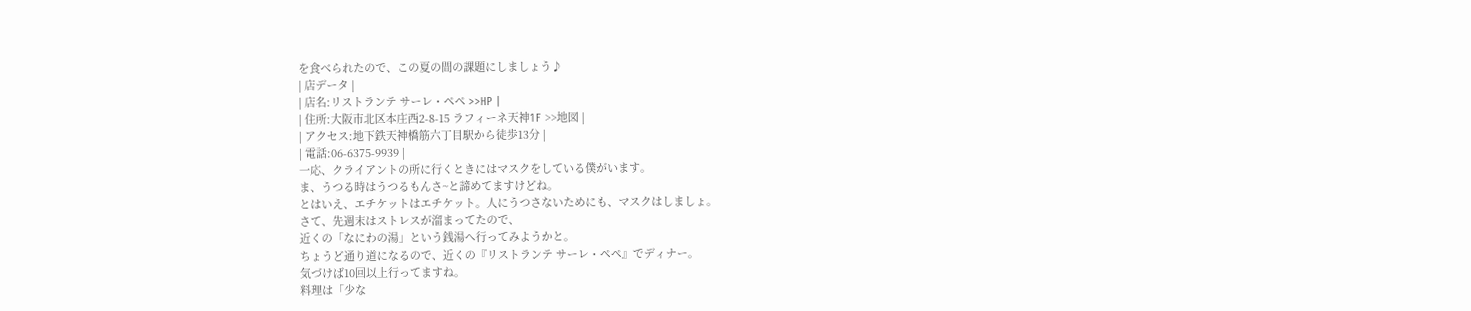を食べられたので、この夏の間の課題にしましょう♪
| 店データ |
| 店名:リストランテ サーレ・ペペ >>HP |
| 住所:大阪市北区本庄西2-8-15 ラフィーネ天神1F >>地図 |
| アクセス:地下鉄天神橋筋六丁目駅から徒歩13分 |
| 電話:06-6375-9939 |
一応、クライアントの所に行くときにはマスクをしている僕がいます。
ま、うつる時はうつるもんさ~と諦めてますけどね。
とはいえ、エチケットはエチケット。人にうつさないためにも、マスクはしましょ。
さて、先週末はストレスが溜まってたので、
近くの「なにわの湯」という銭湯へ行ってみようかと。
ちょうど通り道になるので、近くの『リストランテ サーレ・ペペ』でディナー。
気づけば10回以上行ってますね。
料理は「少な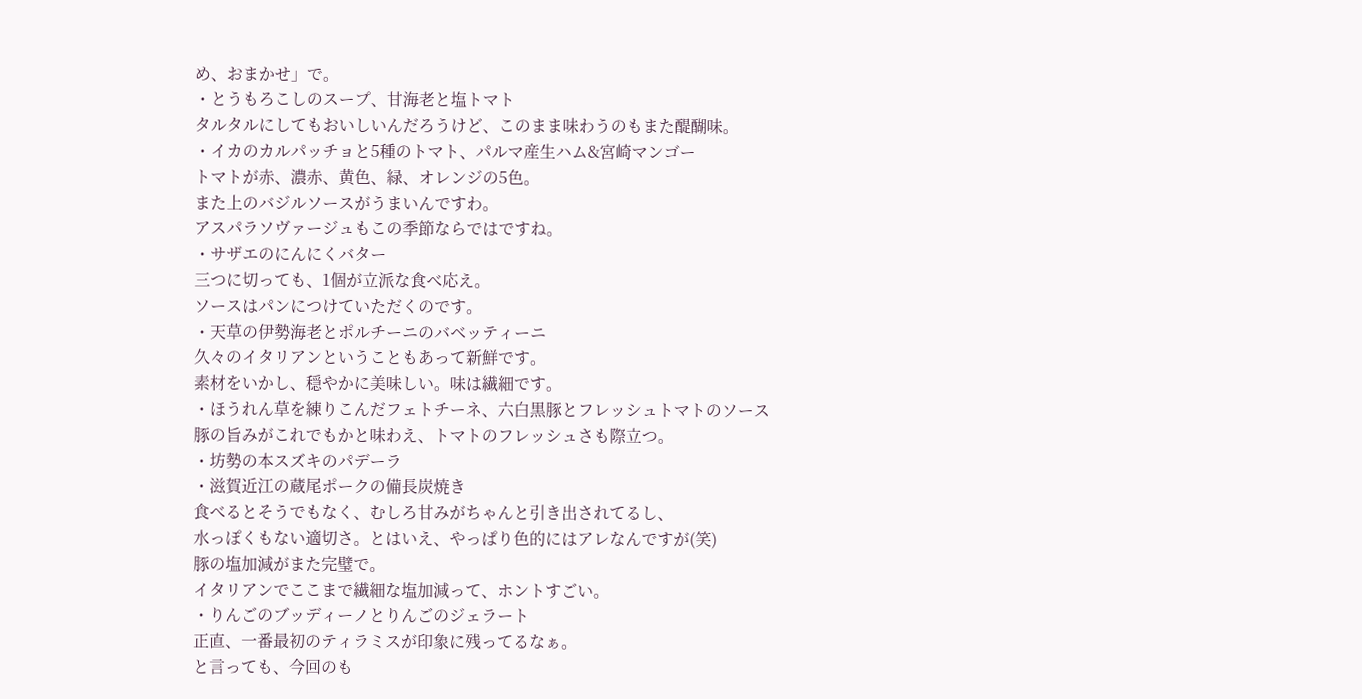め、おまかせ」で。
・とうもろこしのスープ、甘海老と塩トマト
タルタルにしてもおいしいんだろうけど、このまま味わうのもまた醍醐味。
・イカのカルパッチョと5種のトマト、パルマ産生ハム&宮崎マンゴー
トマトが赤、濃赤、黄色、緑、オレンジの5色。
また上のバジルソースがうまいんですわ。
アスパラソヴァージュもこの季節ならではですね。
・サザエのにんにくバター
三つに切っても、1個が立派な食べ応え。
ソースはパンにつけていただくのです。
・天草の伊勢海老とポルチーニのバベッティーニ
久々のイタリアンということもあって新鮮です。
素材をいかし、穏やかに美味しい。味は繊細です。
・ほうれん草を練りこんだフェトチーネ、六白黒豚とフレッシュトマトのソース
豚の旨みがこれでもかと味わえ、トマトのフレッシュさも際立つ。
・坊勢の本スズキのパデーラ
・滋賀近江の蔵尾ポークの備長炭焼き
食べるとそうでもなく、むしろ甘みがちゃんと引き出されてるし、
水っぽくもない適切さ。とはいえ、やっぱり色的にはアレなんですが(笑)
豚の塩加減がまた完璧で。
イタリアンでここまで繊細な塩加減って、ホントすごい。
・りんごのブッディーノとりんごのジェラート
正直、一番最初のティラミスが印象に残ってるなぁ。
と言っても、今回のも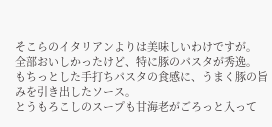そこらのイタリアンよりは美味しいわけですが。
全部おいしかったけど、特に豚のパスタが秀逸。
もちっとした手打ちパスタの食感に、うまく豚の旨みを引き出したソース。
とうもろこしのスープも甘海老がごろっと入って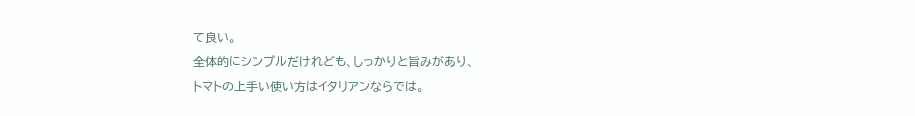て良い。
全体的にシンプルだけれども、しっかりと旨みがあり、
トマトの上手い使い方はイタリアンならでは。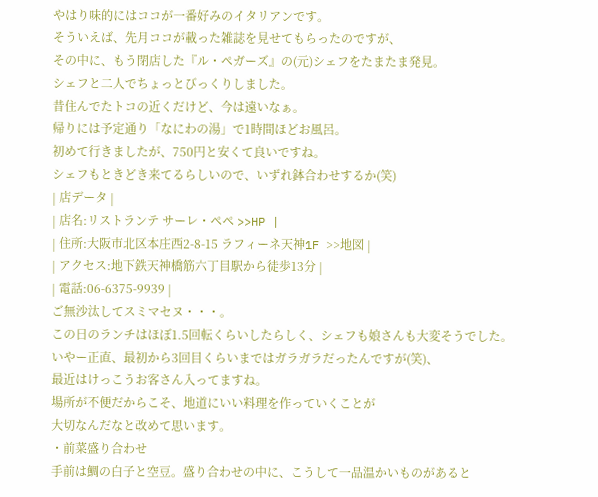やはり味的にはココが一番好みのイタリアンです。
そういえば、先月ココが載った雑誌を見せてもらったのですが、
その中に、もう閉店した『ル・ペガーズ』の(元)シェフをたまたま発見。
シェフと二人でちょっとびっくりしました。
昔住んでたトコの近くだけど、今は遠いなぁ。
帰りには予定通り「なにわの湯」で1時間ほどお風呂。
初めて行きましたが、750円と安くて良いですね。
シェフもときどき来てるらしいので、いずれ鉢合わせするか(笑)
| 店データ |
| 店名:リストランテ サーレ・ペペ >>HP |
| 住所:大阪市北区本庄西2-8-15 ラフィーネ天神1F >>地図 |
| アクセス:地下鉄天神橋筋六丁目駅から徒歩13分 |
| 電話:06-6375-9939 |
ご無沙汰してスミマセヌ・・・。
この日のランチはほぼ1.5回転くらいしたらしく、シェフも娘さんも大変そうでした。
いやー正直、最初から3回目くらいまではガラガラだったんですが(笑)、
最近はけっこうお客さん入ってますね。
場所が不便だからこそ、地道にいい料理を作っていくことが
大切なんだなと改めて思います。
・前菜盛り合わせ
手前は鯛の白子と空豆。盛り合わせの中に、こうして一品温かいものがあると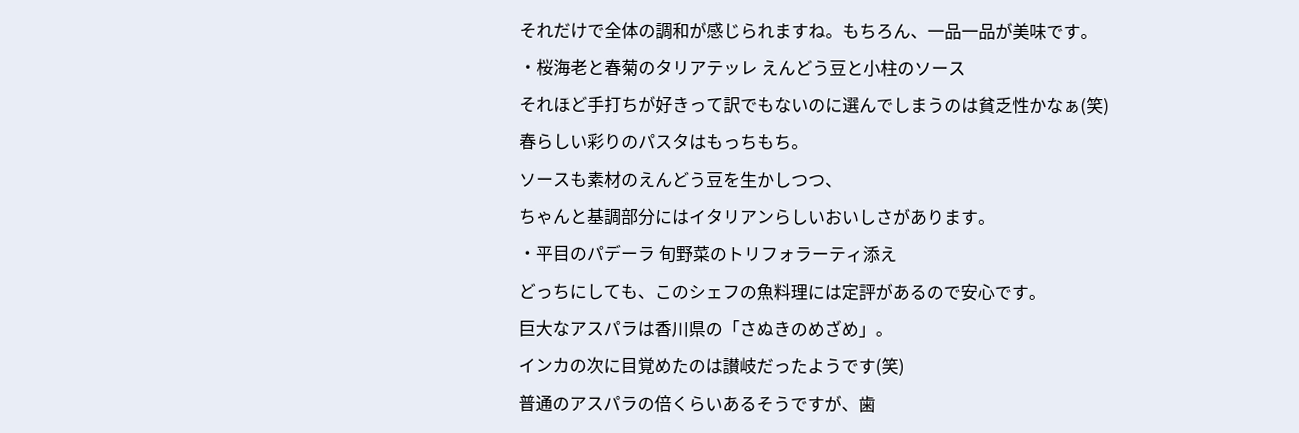それだけで全体の調和が感じられますね。もちろん、一品一品が美味です。
・桜海老と春菊のタリアテッレ えんどう豆と小柱のソース
それほど手打ちが好きって訳でもないのに選んでしまうのは貧乏性かなぁ(笑)
春らしい彩りのパスタはもっちもち。
ソースも素材のえんどう豆を生かしつつ、
ちゃんと基調部分にはイタリアンらしいおいしさがあります。
・平目のパデーラ 旬野菜のトリフォラーティ添え
どっちにしても、このシェフの魚料理には定評があるので安心です。
巨大なアスパラは香川県の「さぬきのめざめ」。
インカの次に目覚めたのは讃岐だったようです(笑)
普通のアスパラの倍くらいあるそうですが、歯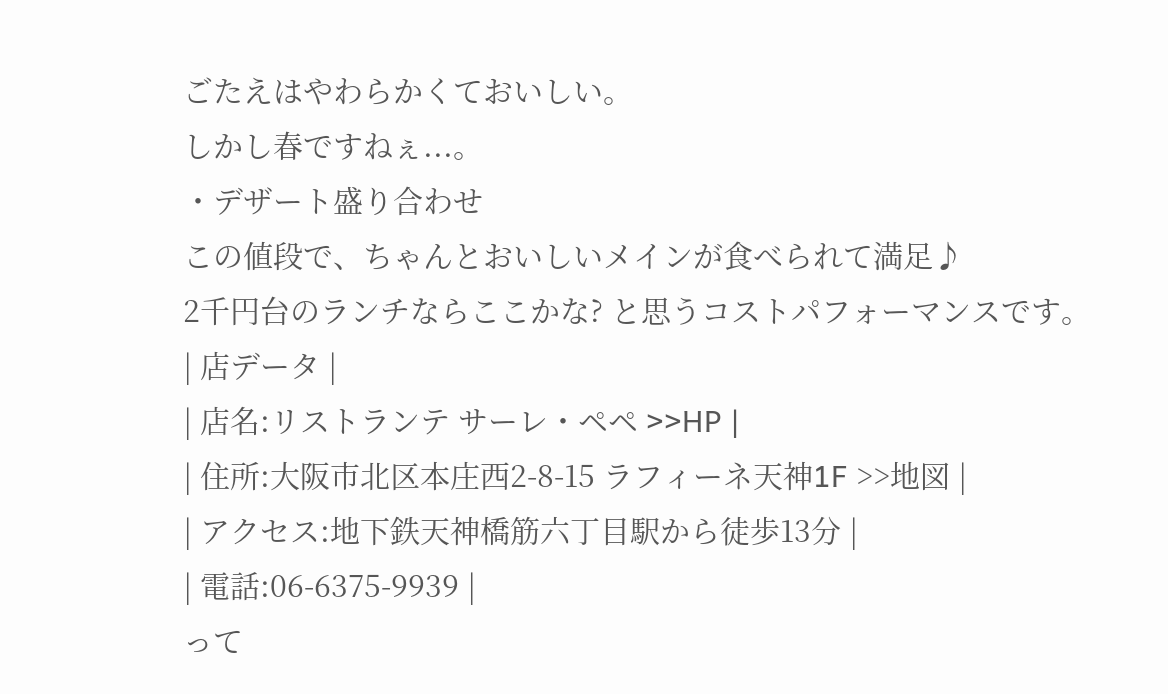ごたえはやわらかくておいしい。
しかし春ですねぇ...。
・デザート盛り合わせ
この値段で、ちゃんとおいしいメインが食べられて満足♪
2千円台のランチならここかな? と思うコストパフォーマンスです。
| 店データ |
| 店名:リストランテ サーレ・ペペ >>HP |
| 住所:大阪市北区本庄西2-8-15 ラフィーネ天神1F >>地図 |
| アクセス:地下鉄天神橋筋六丁目駅から徒歩13分 |
| 電話:06-6375-9939 |
って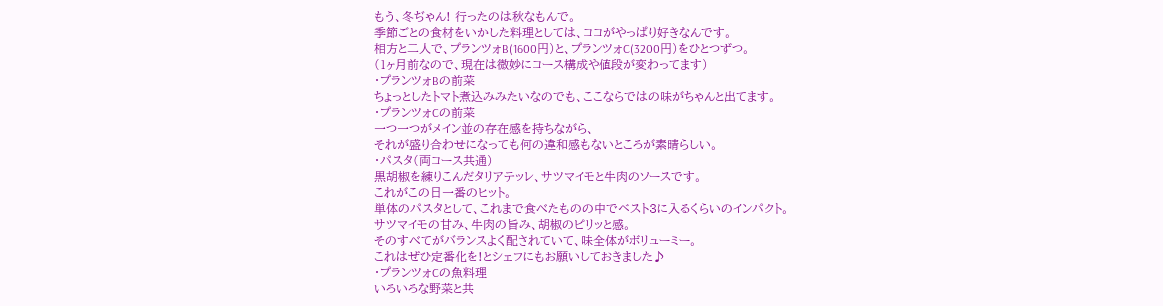もう、冬ぢゃん! 行ったのは秋なもんで。
季節ごとの食材をいかした料理としては、ココがやっぱり好きなんです。
相方と二人で、プランツォB(1600円)と、プランツォC(3200円)をひとつずつ。
(1ヶ月前なので、現在は微妙にコース構成や値段が変わってます)
・プランツォBの前菜
ちょっとしたトマト煮込みみたいなのでも、ここならではの味がちゃんと出てます。
・プランツォCの前菜
一つ一つがメイン並の存在感を持ちながら、
それが盛り合わせになっても何の違和感もないところが素晴らしい。
・パスタ(両コース共通)
黒胡椒を練りこんだタリアテッレ、サツマイモと牛肉のソースです。
これがこの日一番のヒット。
単体のパスタとして、これまで食べたものの中でベスト3に入るくらいのインパクト。
サツマイモの甘み、牛肉の旨み、胡椒のピリッと感。
そのすべてがバランスよく配されていて、味全体がボリューミー。
これはぜひ定番化を!とシェフにもお願いしておきました♪
・プランツォCの魚料理
いろいろな野菜と共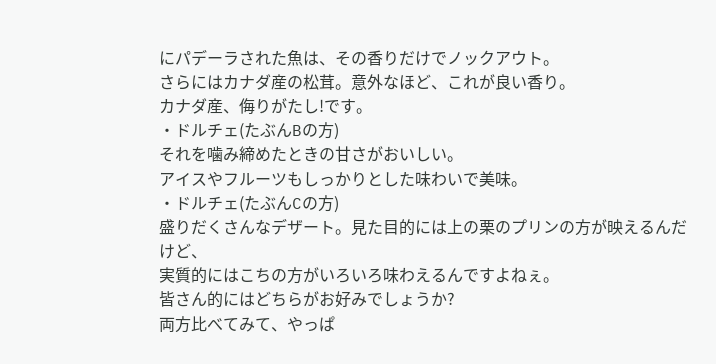にパデーラされた魚は、その香りだけでノックアウト。
さらにはカナダ産の松茸。意外なほど、これが良い香り。
カナダ産、侮りがたし!です。
・ドルチェ(たぶんBの方)
それを噛み締めたときの甘さがおいしい。
アイスやフルーツもしっかりとした味わいで美味。
・ドルチェ(たぶんCの方)
盛りだくさんなデザート。見た目的には上の栗のプリンの方が映えるんだけど、
実質的にはこちの方がいろいろ味わえるんですよねぇ。
皆さん的にはどちらがお好みでしょうか?
両方比べてみて、やっぱ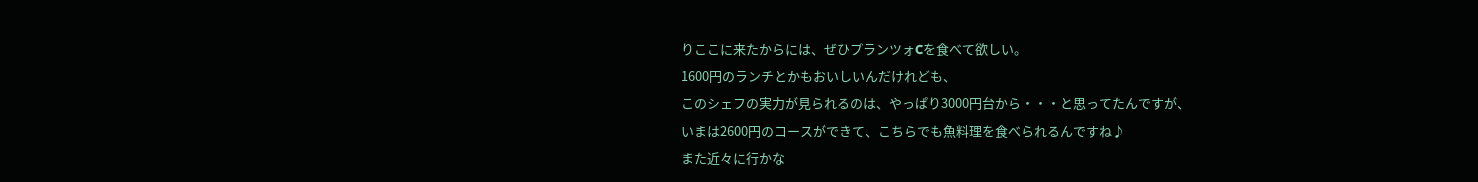りここに来たからには、ぜひプランツォCを食べて欲しい。
1600円のランチとかもおいしいんだけれども、
このシェフの実力が見られるのは、やっぱり3000円台から・・・と思ってたんですが、
いまは2600円のコースができて、こちらでも魚料理を食べられるんですね♪
また近々に行かな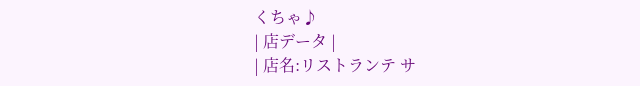くちゃ♪
| 店データ |
| 店名:リストランテ サ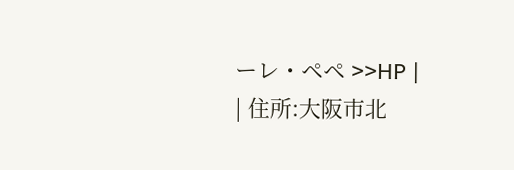ーレ・ペペ >>HP |
| 住所:大阪市北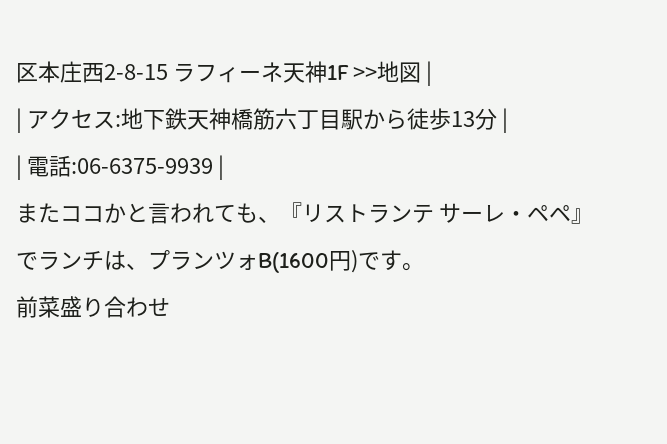区本庄西2-8-15 ラフィーネ天神1F >>地図 |
| アクセス:地下鉄天神橋筋六丁目駅から徒歩13分 |
| 電話:06-6375-9939 |
またココかと言われても、『リストランテ サーレ・ペペ』でランチは、プランツォB(1600円)です。
前菜盛り合わせ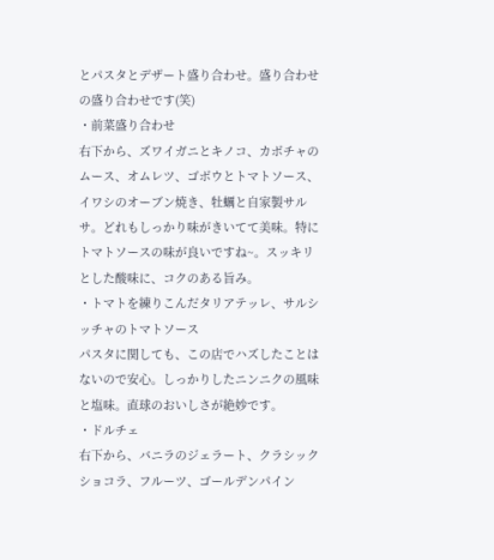とパスタとデザート盛り合わせ。盛り合わせの盛り合わせです(笑)
・前菜盛り合わせ
右下から、ズワイガニとキノコ、カボチャのムース、オムレツ、ゴボウとトマトソース、イワシのオーブン焼き、牡蠣と自家製サルサ。どれもしっかり味がきいてて美味。特にトマトソースの味が良いですね~。スッキリとした酸味に、コクのある旨み。
・トマトを練りこんだタリアテッレ、サルシッチャのトマトソース
パスタに関しても、この店でハズしたことはないので安心。しっかりしたニンニクの風味と塩味。直球のおいしさが絶妙です。
・ドルチェ
右下から、バニラのジェラート、クラシックショコラ、フルーツ、ゴールデンパイン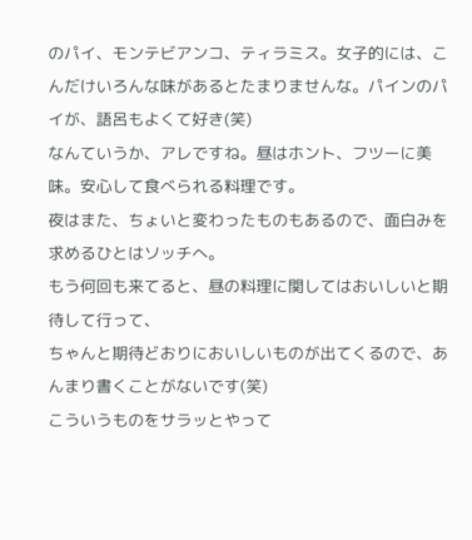のパイ、モンテビアンコ、ティラミス。女子的には、こんだけいろんな味があるとたまりませんな。パインのパイが、語呂もよくて好き(笑)
なんていうか、アレですね。昼はホント、フツーに美味。安心して食べられる料理です。
夜はまた、ちょいと変わったものもあるので、面白みを求めるひとはソッチへ。
もう何回も来てると、昼の料理に関してはおいしいと期待して行って、
ちゃんと期待どおりにおいしいものが出てくるので、あんまり書くことがないです(笑)
こういうものをサラッとやって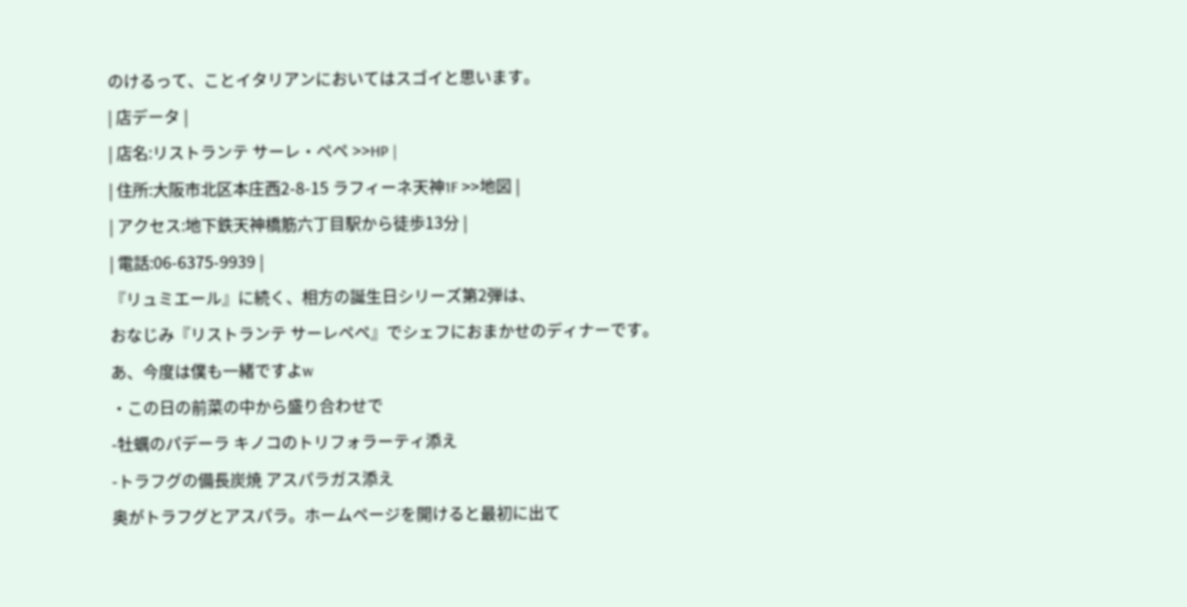のけるって、ことイタリアンにおいてはスゴイと思います。
| 店データ |
| 店名:リストランテ サーレ・ペペ >>HP |
| 住所:大阪市北区本庄西2-8-15 ラフィーネ天神1F >>地図 |
| アクセス:地下鉄天神橋筋六丁目駅から徒歩13分 |
| 電話:06-6375-9939 |
『リュミエール』に続く、相方の誕生日シリーズ第2弾は、
おなじみ『リストランテ サーレペペ』でシェフにおまかせのディナーです。
あ、今度は僕も一緒ですよw
・この日の前菜の中から盛り合わせで
-牡蠣のパデーラ キノコのトリフォラーティ添え
-トラフグの備長炭焼 アスパラガス添え
奥がトラフグとアスパラ。ホームページを開けると最初に出て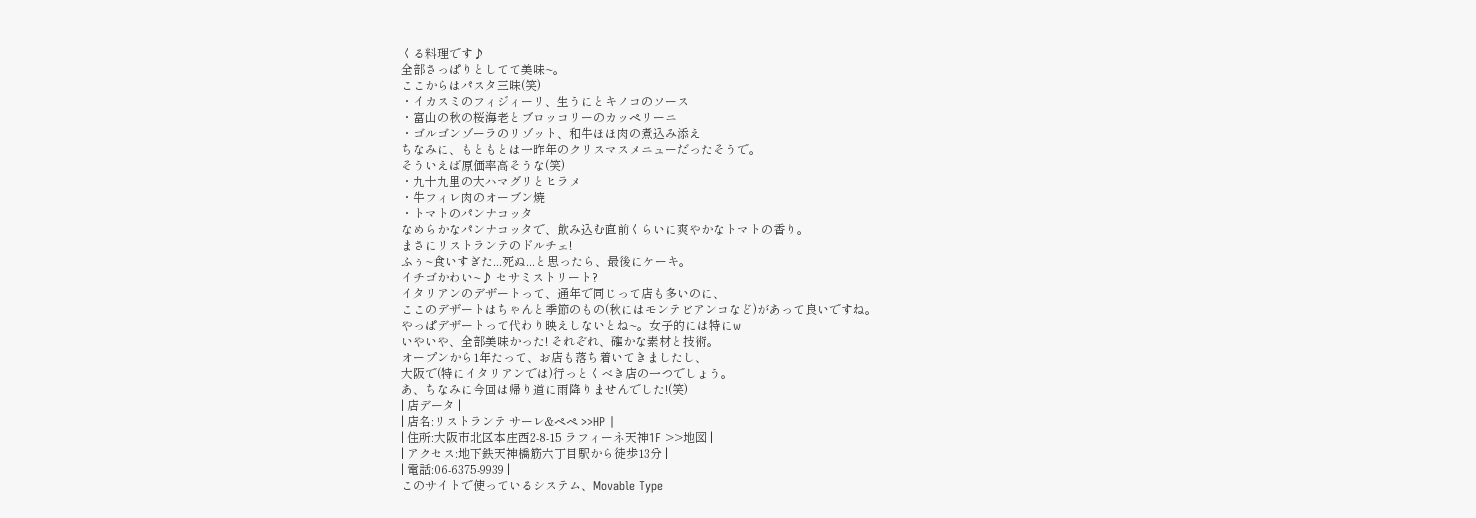くる料理です♪
全部さっぱりとしてて美味~。
ここからはパスタ三昧(笑)
・イカスミのフィジィーリ、生うにとキノコのソース
・富山の秋の桜海老とブロッコリーのカッペリーニ
・ゴルゴンゾーラのリゾット、和牛ほほ肉の煮込み添え
ちなみに、もともとは一昨年のクリスマスメニューだったそうで。
そういえば原価率高そうな(笑)
・九十九里の大ハマグリとヒラメ
・牛フィレ肉のオーブン焼
・トマトのパンナコッタ
なめらかなパンナコッタで、飲み込む直前くらいに爽やかなトマトの香り。
まさにリストランテのドルチェ!
ふぅ~食いすぎた...死ぬ...と思ったら、最後にケーキ。
イチゴかわい~♪ セサミストリート?
イタリアンのデザートって、通年で同じって店も多いのに、
ここのデザートはちゃんと季節のもの(秋にはモンテビアンコなど)があって良いですね。
やっぱデザートって代わり映えしないとね~。女子的には特にw
いやいや、全部美味かった! それぞれ、確かな素材と技術。
オープンから1年たって、お店も落ち着いてきましたし、
大阪で(特にイタリアンでは)行っとくべき店の一つでしょう。
あ、ちなみに今回は帰り道に雨降りませんでした!(笑)
| 店データ |
| 店名:リストランテ サーレ&ペペ >>HP |
| 住所:大阪市北区本庄西2-8-15 ラフィーネ天神1F >>地図 |
| アクセス:地下鉄天神橋筋六丁目駅から徒歩13分 |
| 電話:06-6375-9939 |
このサイトで使っているシステム、Movable Type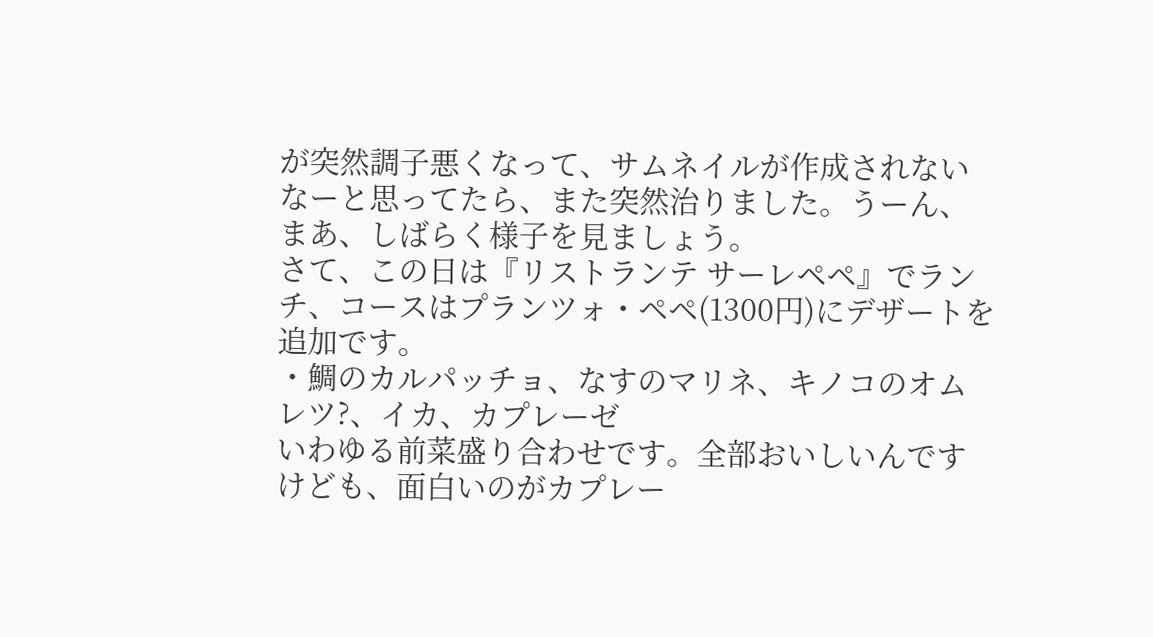が突然調子悪くなって、サムネイルが作成されないなーと思ってたら、また突然治りました。うーん、まあ、しばらく様子を見ましょう。
さて、この日は『リストランテ サーレペペ』でランチ、コースはプランツォ・ペペ(1300円)にデザートを追加です。
・鯛のカルパッチョ、なすのマリネ、キノコのオムレツ?、イカ、カプレーゼ
いわゆる前菜盛り合わせです。全部おいしいんですけども、面白いのがカプレー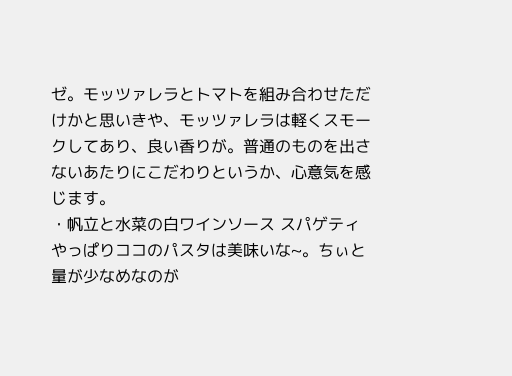ゼ。モッツァレラとトマトを組み合わせただけかと思いきや、モッツァレラは軽くスモークしてあり、良い香りが。普通のものを出さないあたりにこだわりというか、心意気を感じます。
・帆立と水菜の白ワインソース スパゲティ
やっぱりココのパスタは美味いな~。ちぃと量が少なめなのが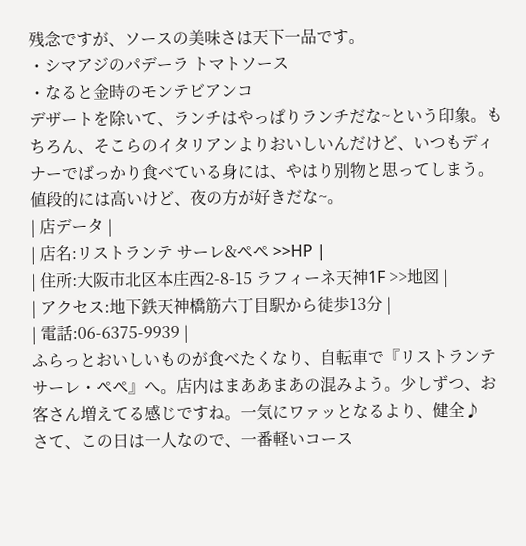残念ですが、ソースの美味さは天下一品です。
・シマアジのパデーラ トマトソース
・なると金時のモンテビアンコ
デザートを除いて、ランチはやっぱりランチだな~という印象。もちろん、そこらのイタリアンよりおいしいんだけど、いつもディナーでばっかり食べている身には、やはり別物と思ってしまう。値段的には高いけど、夜の方が好きだな~。
| 店データ |
| 店名:リストランテ サーレ&ペペ >>HP |
| 住所:大阪市北区本庄西2-8-15 ラフィーネ天神1F >>地図 |
| アクセス:地下鉄天神橋筋六丁目駅から徒歩13分 |
| 電話:06-6375-9939 |
ふらっとおいしいものが食べたくなり、自転車で『リストランテ サーレ・ペペ』へ。店内はまああまあの混みよう。少しずつ、お客さん増えてる感じですね。一気にワァッとなるより、健全♪
さて、この日は一人なので、一番軽いコース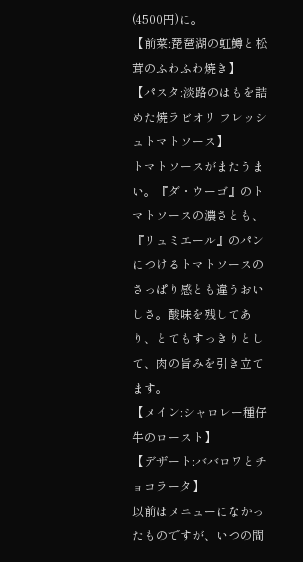(4500円)に。
【前菜:琵琶湖の虹鱒と松茸のふわふわ焼き】
【パスタ:淡路のはもを詰めた焼ラビオリ フレッシュトマトソース】
トマトソースがまたうまい。『ダ・ウーゴ』のトマトソースの濃さとも、『リュミエール』のパンにつけるトマトソースのさっぱり感とも違うおいしさ。酸味を残してあり、とてもすっきりとして、肉の旨みを引き立てます。
【メイン:シャロレー種仔牛のロースト】
【デザート:ババロワとチョコラータ】
以前はメニューになかったものですが、いつの間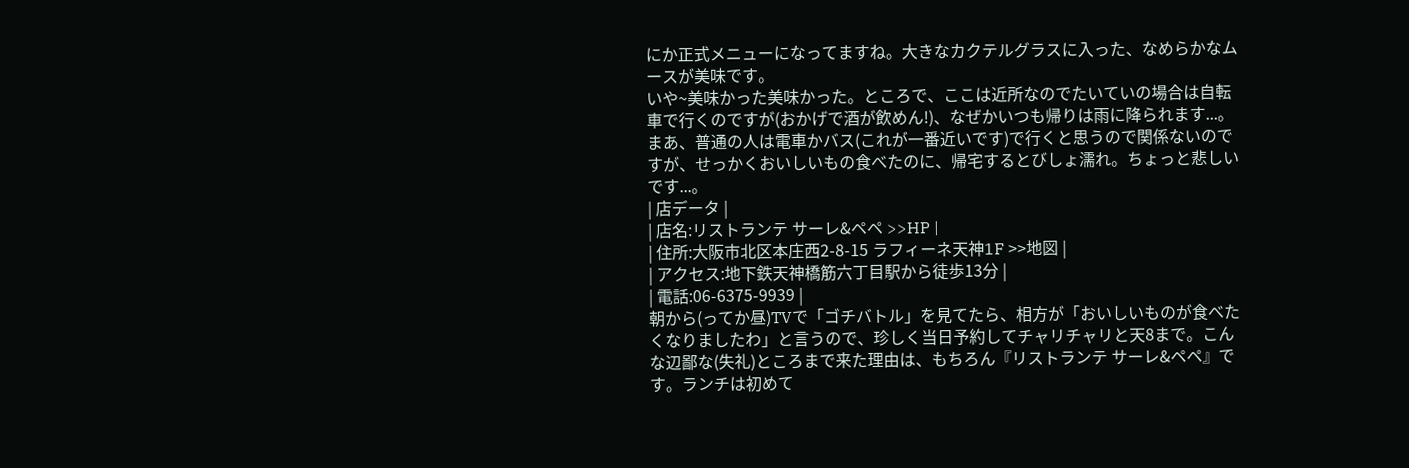にか正式メニューになってますね。大きなカクテルグラスに入った、なめらかなムースが美味です。
いや~美味かった美味かった。ところで、ここは近所なのでたいていの場合は自転車で行くのですが(おかげで酒が飲めん!)、なぜかいつも帰りは雨に降られます...。まあ、普通の人は電車かバス(これが一番近いです)で行くと思うので関係ないのですが、せっかくおいしいもの食べたのに、帰宅するとびしょ濡れ。ちょっと悲しいです...。
| 店データ |
| 店名:リストランテ サーレ&ペペ >>HP |
| 住所:大阪市北区本庄西2-8-15 ラフィーネ天神1F >>地図 |
| アクセス:地下鉄天神橋筋六丁目駅から徒歩13分 |
| 電話:06-6375-9939 |
朝から(ってか昼)TVで「ゴチバトル」を見てたら、相方が「おいしいものが食べたくなりましたわ」と言うので、珍しく当日予約してチャリチャリと天8まで。こんな辺鄙な(失礼)ところまで来た理由は、もちろん『リストランテ サーレ&ペペ』です。ランチは初めて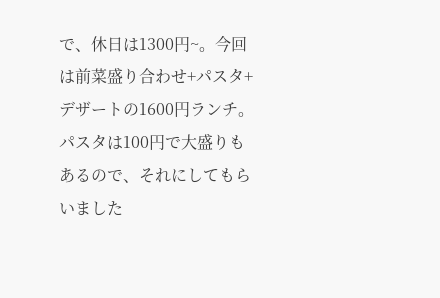で、休日は1300円~。今回は前菜盛り合わせ+パスタ+デザートの1600円ランチ。パスタは100円で大盛りもあるので、それにしてもらいました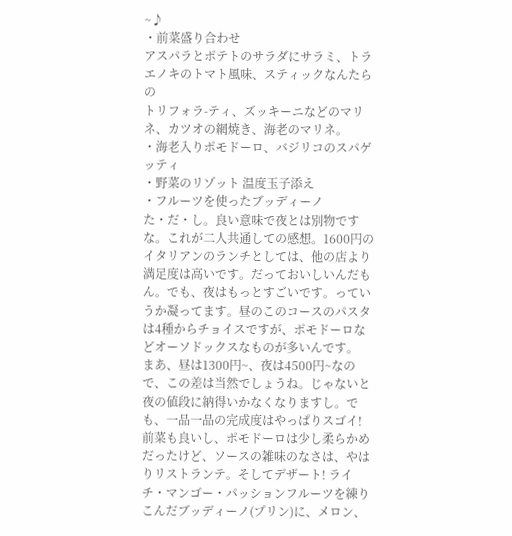~♪
・前菜盛り合わせ
アスパラとポテトのサラダにサラミ、トラエノキのトマト風味、スティックなんたらの
トリフォラ-ティ、ズッキーニなどのマリネ、カツオの網焼き、海老のマリネ。
・海老入りポモドーロ、バジリコのスパゲッティ
・野菜のリゾット 温度玉子添え
・フルーツを使ったブッディーノ
た・だ・し。良い意味で夜とは別物ですな。これが二人共通しての感想。1600円のイタリアンのランチとしては、他の店より満足度は高いです。だっておいしいんだもん。でも、夜はもっとすごいです。っていうか凝ってます。昼のこのコースのパスタは4種からチョイスですが、ポモドーロなどオーソドックスなものが多いんです。
まあ、昼は1300円~、夜は4500円~なので、この差は当然でしょうね。じゃないと夜の値段に納得いかなくなりますし。でも、一品一品の完成度はやっぱりスゴイ! 前菜も良いし、ポモドーロは少し柔らかめだったけど、ソースの雑味のなさは、やはりリストランテ。そしてデザート! ライチ・マンゴー・パッションフルーツを練りこんだブッディーノ(プリン)に、メロン、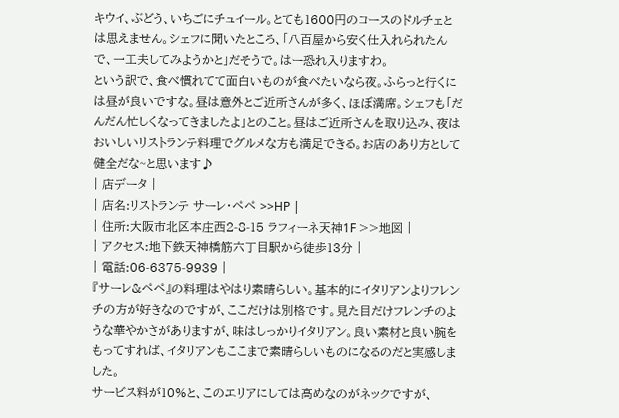キウイ、ぶどう、いちごにチュイール。とても1600円のコースのドルチェとは思えません。シェフに聞いたところ、「八百屋から安く仕入れられたんで、一工夫してみようかと」だそうで。はー恐れ入りますわ。
という訳で、食べ慣れてて面白いものが食べたいなら夜。ふらっと行くには昼が良いですな。昼は意外とご近所さんが多く、ほぼ満席。シェフも「だんだん忙しくなってきましたよ」とのこと。昼はご近所さんを取り込み、夜はおいしいリストランテ料理でグルメな方も満足できる。お店のあり方として健全だな~と思います♪
| 店データ |
| 店名:リストランテ サーレ・ペペ >>HP |
| 住所:大阪市北区本庄西2-8-15 ラフィーネ天神1F >>地図 |
| アクセス:地下鉄天神橋筋六丁目駅から徒歩13分 |
| 電話:06-6375-9939 |
『サーレ&ペペ』の料理はやはり素晴らしい。基本的にイタリアンよりフレンチの方が好きなのですが、ここだけは別格です。見た目だけフレンチのような華やかさがありますが、味はしっかりイタリアン。良い素材と良い腕をもってすれば、イタリアンもここまで素晴らしいものになるのだと実感しました。
サービス料が10%と、このエリアにしては高めなのがネックですが、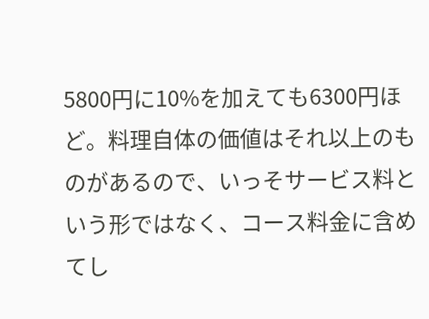5800円に10%を加えても6300円ほど。料理自体の価値はそれ以上のものがあるので、いっそサービス料という形ではなく、コース料金に含めてし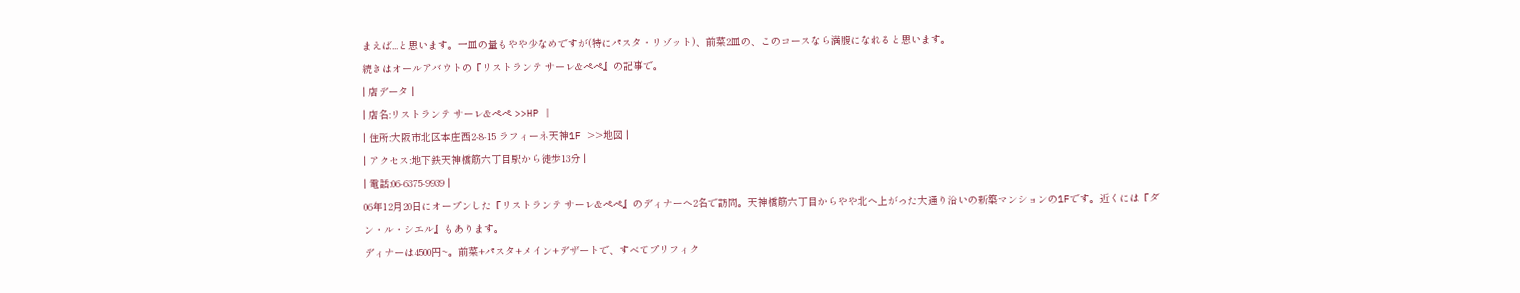まえば...と思います。一皿の量もやや少なめですが(特にパスタ・リゾット)、前菜2皿の、このコースなら満腹になれると思います。
続きはオールアバウトの『リストランテ サーレ&ペペ』の記事で。
| 店データ |
| 店名:リストランテ サーレ&ペペ >>HP |
| 住所:大阪市北区本庄西2-8-15 ラフィーネ天神1F >>地図 |
| アクセス:地下鉄天神橋筋六丁目駅から徒歩13分 |
| 電話:06-6375-9939 |
06年12月20日にオープンした『リストランテ サーレ&ペペ』のディナーへ2名で訪問。天神橋筋六丁目からやや北へ上がった大通り沿いの新築マンションの1Fです。近くには『ダン・ル・シエル』もあります。
ディナーは4500円~。前菜+パスタ+メイン+デザートで、すべてプリフィク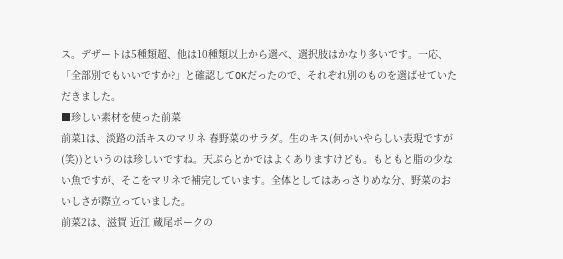ス。デザートは5種類超、他は10種類以上から選べ、選択肢はかなり多いです。一応、「全部別でもいいですか?」と確認してOKだったので、それぞれ別のものを選ばせていただきました。
■珍しい素材を使った前菜
前菜1は、淡路の活キスのマリネ 春野菜のサラダ。生のキス(何かいやらしい表現ですが(笑))というのは珍しいですね。天ぷらとかではよくありますけども。もともと脂の少ない魚ですが、そこをマリネで補完しています。全体としてはあっさりめな分、野菜のおいしさが際立っていました。
前菜2は、滋賀 近江 蔵尾ポークの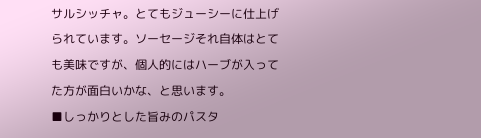サルシッチャ。とてもジューシーに仕上げられています。ソーセージそれ自体はとても美味ですが、個人的にはハーブが入ってた方が面白いかな、と思います。
■しっかりとした旨みのパスタ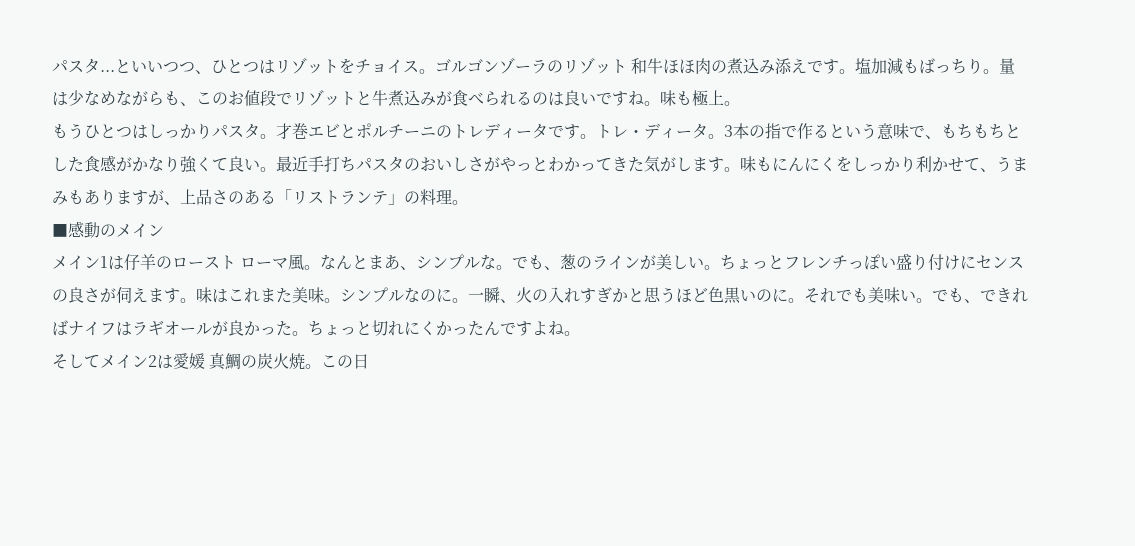パスタ...といいつつ、ひとつはリゾットをチョイス。ゴルゴンゾーラのリゾット 和牛ほほ肉の煮込み添えです。塩加減もばっちり。量は少なめながらも、このお値段でリゾットと牛煮込みが食べられるのは良いですね。味も極上。
もうひとつはしっかりパスタ。才巻エビとポルチーニのトレディータです。トレ・ディータ。3本の指で作るという意味で、もちもちとした食感がかなり強くて良い。最近手打ちパスタのおいしさがやっとわかってきた気がします。味もにんにくをしっかり利かせて、うまみもありますが、上品さのある「リストランテ」の料理。
■感動のメイン
メイン1は仔羊のロースト ローマ風。なんとまあ、シンプルな。でも、葱のラインが美しい。ちょっとフレンチっぽい盛り付けにセンスの良さが伺えます。味はこれまた美味。シンプルなのに。一瞬、火の入れすぎかと思うほど色黒いのに。それでも美味い。でも、できればナイフはラギオールが良かった。ちょっと切れにくかったんですよね。
そしてメイン2は愛媛 真鯛の炭火焼。この日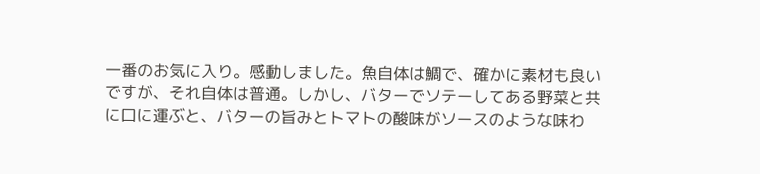一番のお気に入り。感動しました。魚自体は鯛で、確かに素材も良いですが、それ自体は普通。しかし、バターでソテーしてある野菜と共に口に運ぶと、バターの旨みとトマトの酸味がソースのような味わ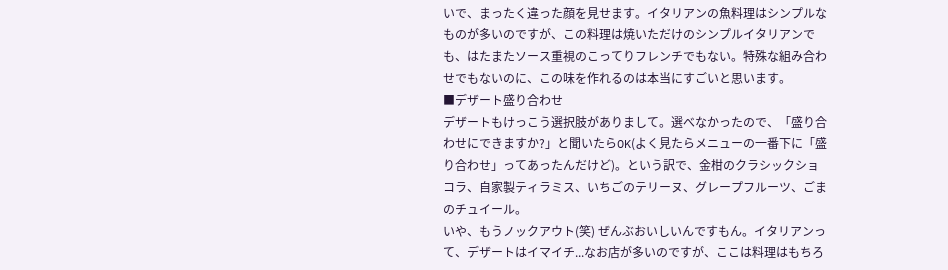いで、まったく違った顔を見せます。イタリアンの魚料理はシンプルなものが多いのですが、この料理は焼いただけのシンプルイタリアンでも、はたまたソース重視のこってりフレンチでもない。特殊な組み合わせでもないのに、この味を作れるのは本当にすごいと思います。
■デザート盛り合わせ
デザートもけっこう選択肢がありまして。選べなかったので、「盛り合わせにできますか?」と聞いたらOK(よく見たらメニューの一番下に「盛り合わせ」ってあったんだけど)。という訳で、金柑のクラシックショコラ、自家製ティラミス、いちごのテリーヌ、グレープフルーツ、ごまのチュイール。
いや、もうノックアウト(笑) ぜんぶおいしいんですもん。イタリアンって、デザートはイマイチ...なお店が多いのですが、ここは料理はもちろ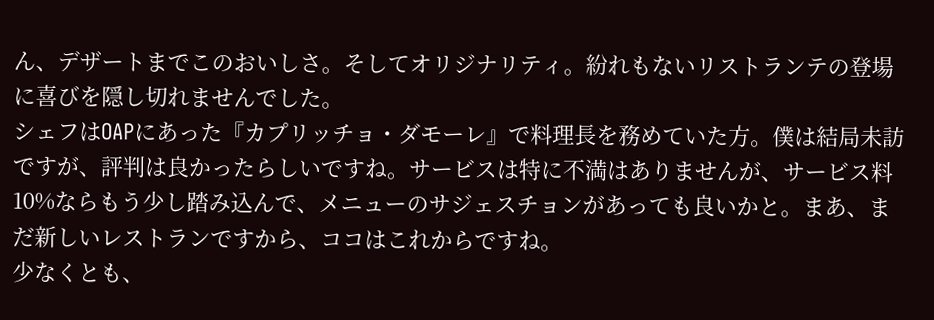ん、デザートまでこのおいしさ。そしてオリジナリティ。紛れもないリストランテの登場に喜びを隠し切れませんでした。
シェフはOAPにあった『カプリッチョ・ダモーレ』で料理長を務めていた方。僕は結局未訪ですが、評判は良かったらしいですね。サービスは特に不満はありませんが、サービス料10%ならもう少し踏み込んで、メニューのサジェスチョンがあっても良いかと。まあ、まだ新しいレストランですから、ココはこれからですね。
少なくとも、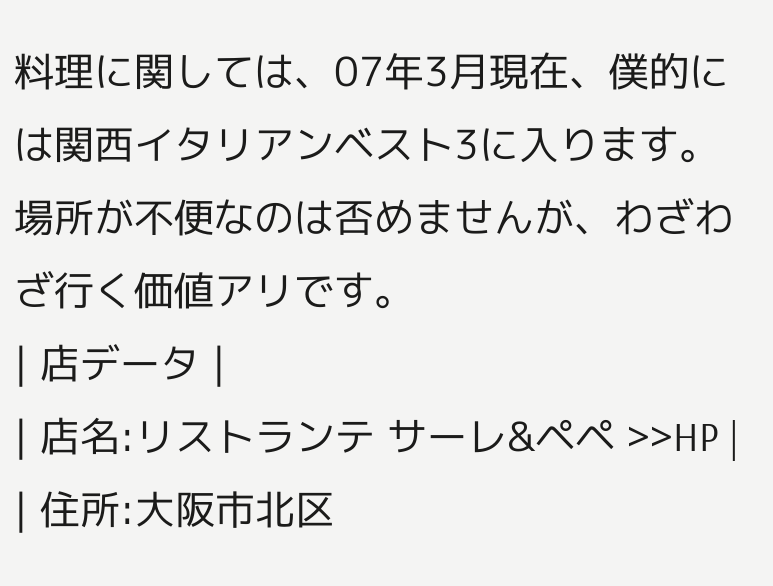料理に関しては、07年3月現在、僕的には関西イタリアンベスト3に入ります。場所が不便なのは否めませんが、わざわざ行く価値アリです。
| 店データ |
| 店名:リストランテ サーレ&ペペ >>HP |
| 住所:大阪市北区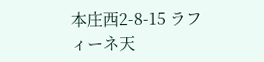本庄西2-8-15 ラフィーネ天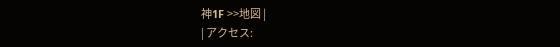神1F >>地図 |
| アクセス: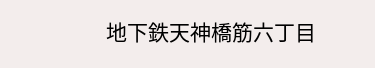地下鉄天神橋筋六丁目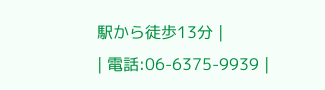駅から徒歩13分 |
| 電話:06-6375-9939 |